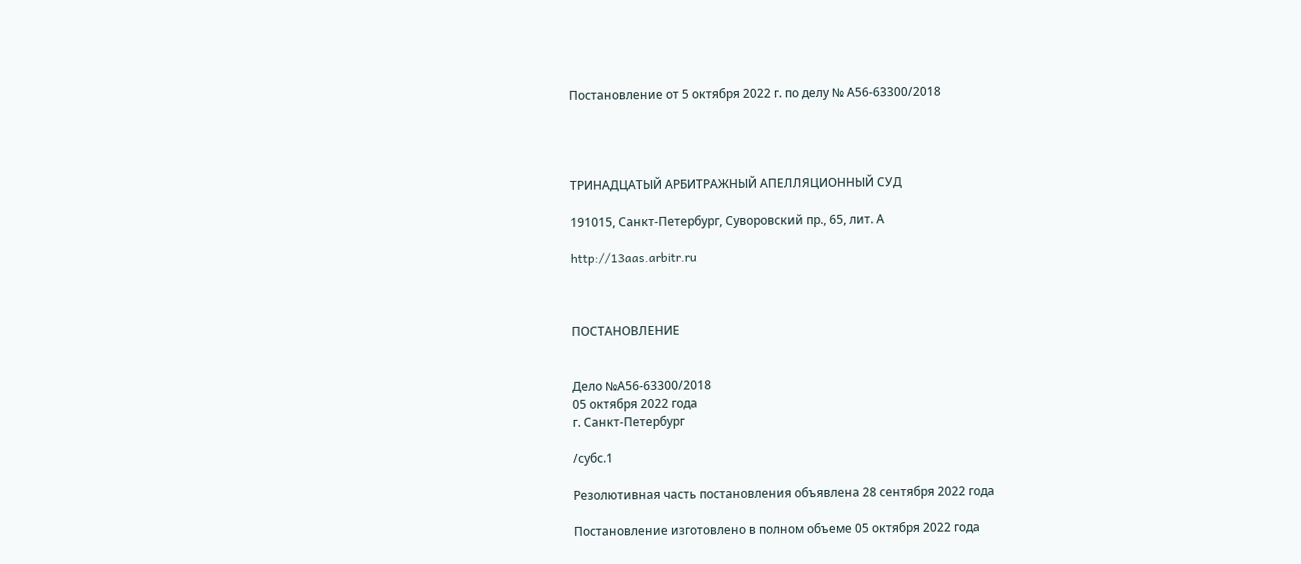Постановление от 5 октября 2022 г. по делу № А56-63300/2018




ТРИНАДЦАТЫЙ АРБИТРАЖНЫЙ АПЕЛЛЯЦИОННЫЙ СУД

191015, Санкт-Петербург, Суворовский пр., 65, лит. А

http://13aas.arbitr.ru



ПОСТАНОВЛЕНИЕ


Дело №А56-63300/2018
05 октября 2022 года
г. Санкт-Петербург

/субс.1

Резолютивная часть постановления объявлена 28 сентября 2022 года

Постановление изготовлено в полном объеме 05 октября 2022 года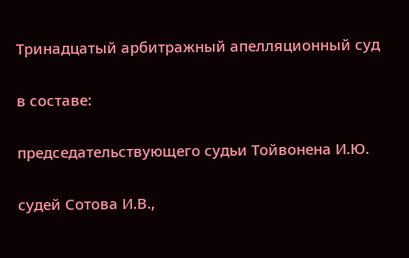Тринадцатый арбитражный апелляционный суд

в составе:

председательствующего судьи Тойвонена И.Ю.

судей Сотова И.В.,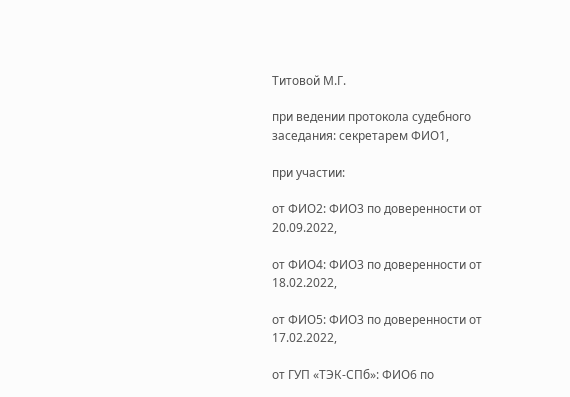Титовой М.Г.

при ведении протокола судебного заседания: секретарем ФИО1,

при участии:

от ФИО2: ФИО3 по доверенности от 20.09.2022,

от ФИО4: ФИО3 по доверенности от 18.02.2022,

от ФИО5: ФИО3 по доверенности от 17.02.2022,

от ГУП «ТЭК-СПб»: ФИО6 по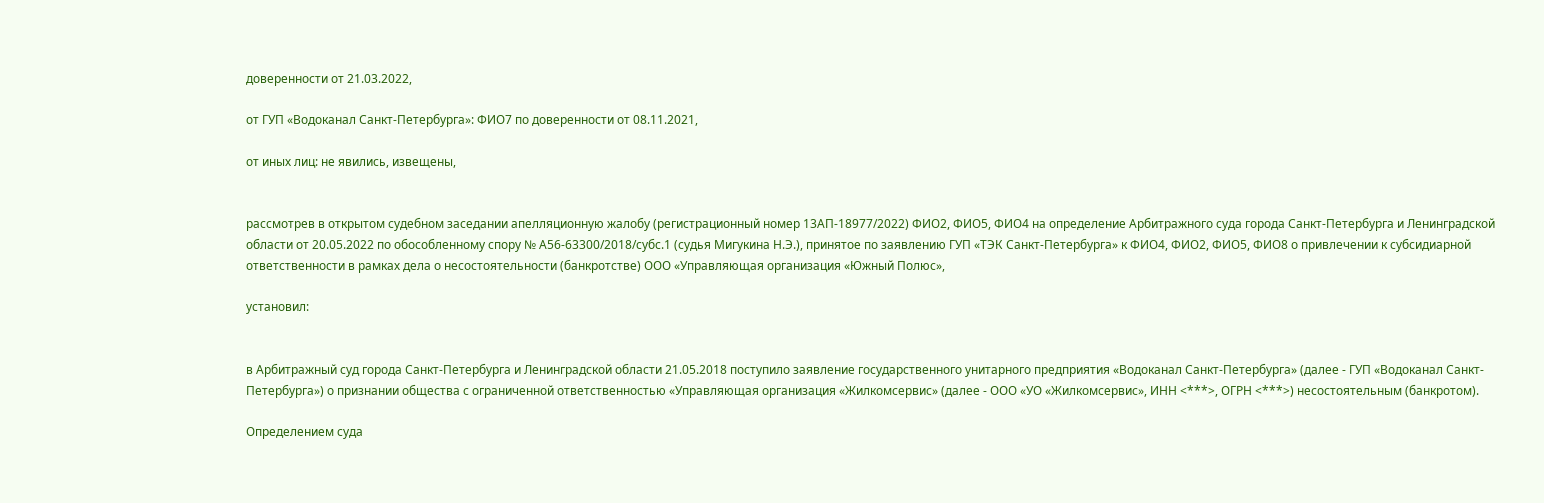доверенности от 21.03.2022,

от ГУП «Водоканал Санкт-Петербурга»: ФИО7 по доверенности от 08.11.2021,

от иных лиц: не явились, извещены,


рассмотрев в открытом судебном заседании апелляционную жалобу (регистрационный номер 13АП-18977/2022) ФИО2, ФИО5, ФИО4 на определение Арбитражного суда города Санкт-Петербурга и Ленинградской области от 20.05.2022 по обособленному спору № А56-63300/2018/субс.1 (судья Мигукина Н.Э.), принятое по заявлению ГУП «ТЭК Санкт-Петербурга» к ФИО4, ФИО2, ФИО5, ФИО8 о привлечении к субсидиарной ответственности в рамках дела о несостоятельности (банкротстве) ООО «Управляющая организация «Южный Полюс»,

установил:


в Арбитражный суд города Санкт-Петербурга и Ленинградской области 21.05.2018 поступило заявление государственного унитарного предприятия «Водоканал Санкт-Петербурга» (далее - ГУП «Водоканал Санкт-Петербурга») о признании общества с ограниченной ответственностью «Управляющая организация «Жилкомсервис» (далее - ООО «УО «Жилкомсервис», ИНН <***>, ОГРН <***>) несостоятельным (банкротом).

Определением суда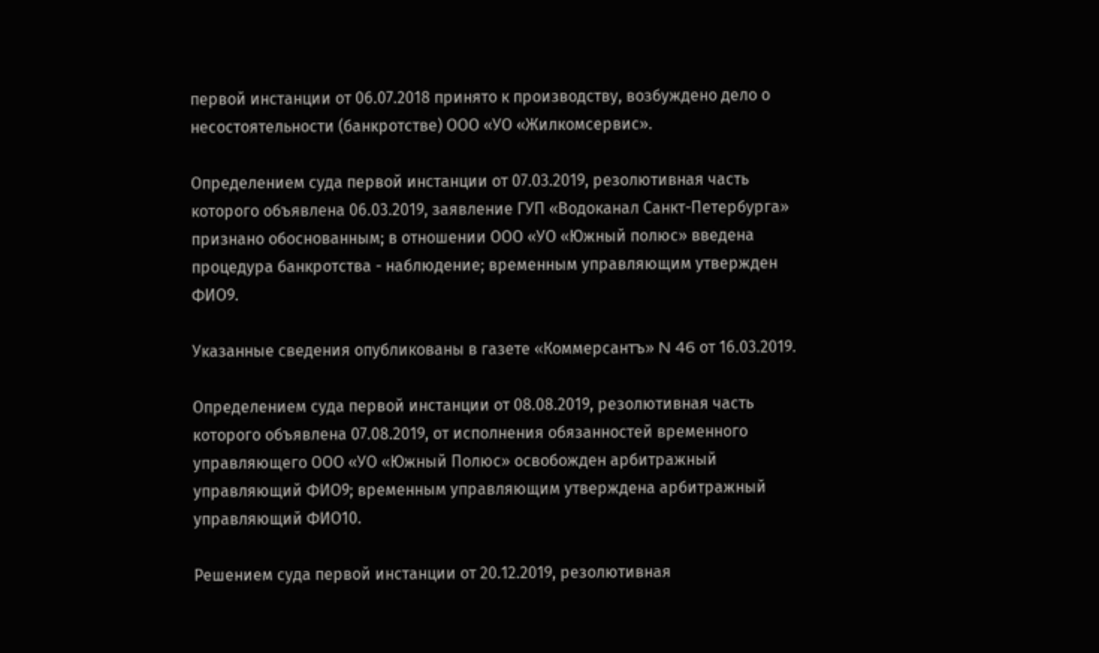первой инстанции от 06.07.2018 принято к производству, возбуждено дело о несостоятельности (банкротстве) ООО «УО «Жилкомсервис».

Определением суда первой инстанции от 07.03.2019, резолютивная часть которого объявлена 06.03.2019, заявление ГУП «Водоканал Санкт-Петербурга» признано обоснованным; в отношении ООО «УО «Южный полюс» введена процедура банкротства - наблюдение; временным управляющим утвержден ФИО9.

Указанные сведения опубликованы в газете «Коммерсантъ» N 46 от 16.03.2019.

Определением суда первой инстанции от 08.08.2019, резолютивная часть которого объявлена 07.08.2019, от исполнения обязанностей временного управляющего ООО «УО «Южный Полюс» освобожден арбитражный управляющий ФИО9; временным управляющим утверждена арбитражный управляющий ФИО10.

Решением суда первой инстанции от 20.12.2019, резолютивная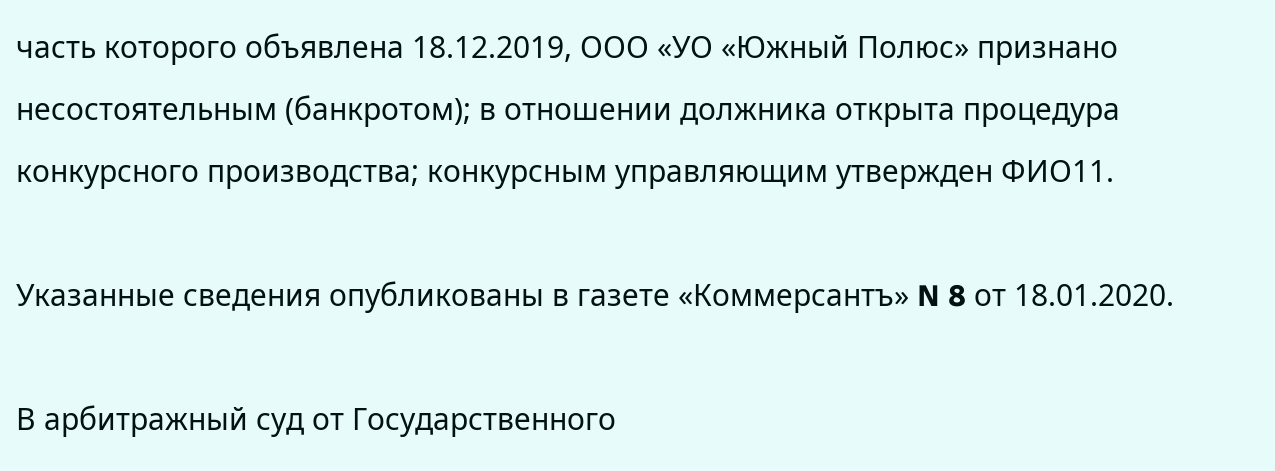часть которого объявлена 18.12.2019, ООО «УО «Южный Полюс» признано несостоятельным (банкротом); в отношении должника открыта процедура конкурсного производства; конкурсным управляющим утвержден ФИО11.

Указанные сведения опубликованы в газете «Коммерсантъ» N 8 от 18.01.2020.

В арбитражный суд от Государственного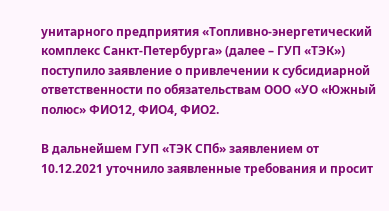унитарного предприятия «Топливно-энергетический комплекс Санкт-Петербурга» (далее – ГУП «ТЭК») поступило заявление о привлечении к субсидиарной ответственности по обязательствам ООО «УО «Южный полюс» ФИО12, ФИО4, ФИО2.

В дальнейшем ГУП «ТЭК СПб» заявлением от 10.12.2021 уточнило заявленные требования и просит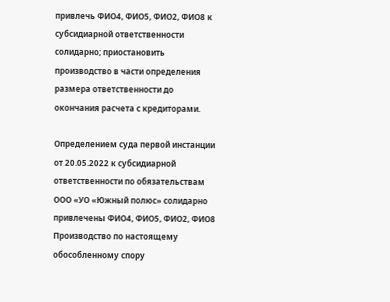привлечь ФИО4, ФИО5, ФИО2, ФИО8 к субсидиарной ответственности солидарно; приостановить производство в части определения размера ответственности до окончания расчета с кредиторами.

Определением суда первой инстанции от 20.05.2022 к субсидиарной ответственности по обязательствам ООО «УО «Южный полюс» солидарно привлечены ФИО4, ФИО5, ФИО2, ФИО8 Производство по настоящему обособленному спору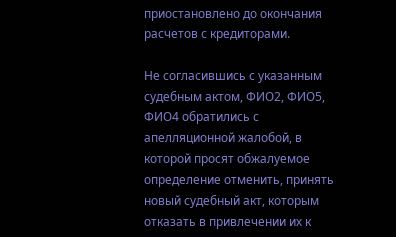приостановлено до окончания расчетов с кредиторами.

Не согласившись с указанным судебным актом, ФИО2, ФИО5, ФИО4 обратились с апелляционной жалобой, в которой просят обжалуемое определение отменить, принять новый судебный акт, которым отказать в привлечении их к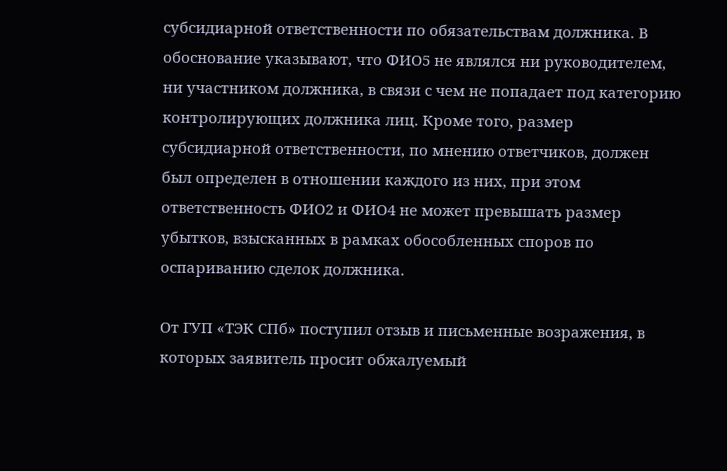субсидиарной ответственности по обязательствам должника. В обоснование указывают, что ФИО5 не являлся ни руководителем, ни участником должника, в связи с чем не попадает под категорию контролирующих должника лиц. Кроме того, размер субсидиарной ответственности, по мнению ответчиков, должен был определен в отношении каждого из них, при этом ответственность ФИО2 и ФИО4 не может превышать размер убытков, взысканных в рамках обособленных споров по оспариванию сделок должника.

От ГУП «ТЭК СПб» поступил отзыв и письменные возражения, в которых заявитель просит обжалуемый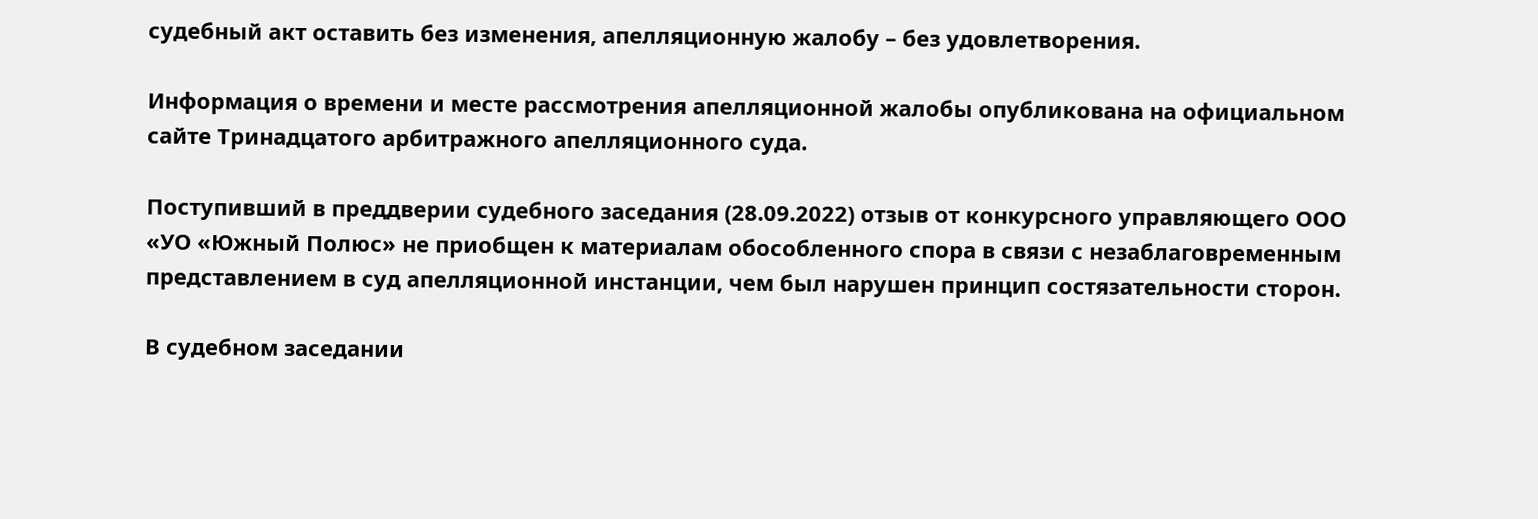судебный акт оставить без изменения, апелляционную жалобу – без удовлетворения.

Информация о времени и месте рассмотрения апелляционной жалобы опубликована на официальном сайте Тринадцатого арбитражного апелляционного суда.

Поступивший в преддверии судебного заседания (28.09.2022) отзыв от конкурсного управляющего ООО «УО «Южный Полюс» не приобщен к материалам обособленного спора в связи с незаблаговременным представлением в суд апелляционной инстанции, чем был нарушен принцип состязательности сторон.

В судебном заседании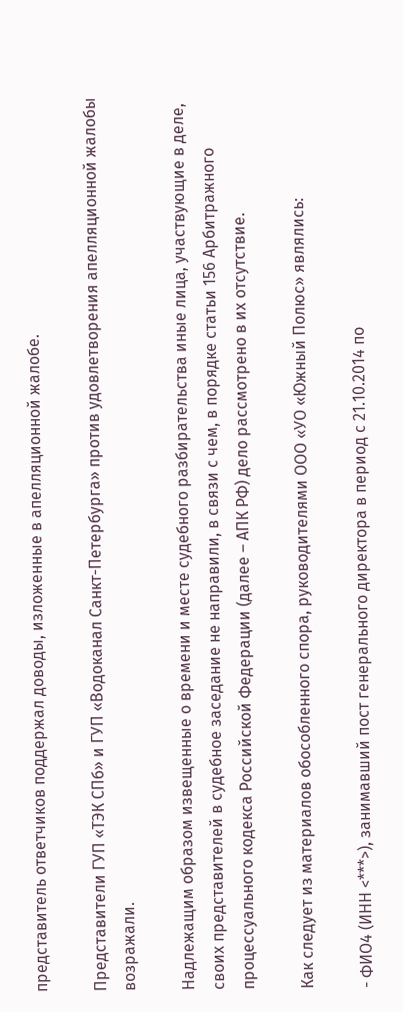представитель ответчиков поддержал доводы, изложенные в апелляционной жалобе.

Представители ГУП «ТЭК СПб» и ГУП «Водоканал Санкт-Петербурга» против удовлетворения апелляционной жалобы возражали.

Надлежащим образом извещенные о времени и месте судебного разбирательства иные лица, участвующие в деле, своих представителей в судебное заседание не направили, в связи с чем, в порядке статьи 156 Арбитражного процессуального кодекса Российской Федерации (далее – АПК РФ) дело рассмотрено в их отсутствие.

Как следует из материалов обособленного спора, руководителями ООО «УО «Южный Полюс» являлись:

- ФИО4 (ИНН <***>), занимавший пост генерального директора в период с 21.10.2014 по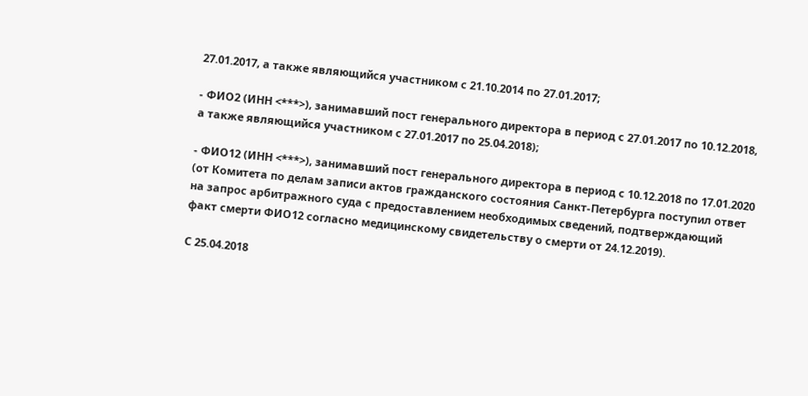27.01.2017, а также являющийся участником с 21.10.2014 по 27.01.2017;

- ФИО2 (ИНН <***>), занимавший пост генерального директора в период с 27.01.2017 по 10.12.2018, а также являющийся участником с 27.01.2017 по 25.04.2018);

- ФИО12 (ИНН <***>), занимавший пост генерального директора в период с 10.12.2018 по 17.01.2020 (от Комитета по делам записи актов гражданского состояния Санкт-Петербурга поступил ответ на запрос арбитражного суда с предоставлением необходимых сведений, подтверждающий факт смерти ФИО12 согласно медицинскому свидетельству о смерти от 24.12.2019).

С 25.04.2018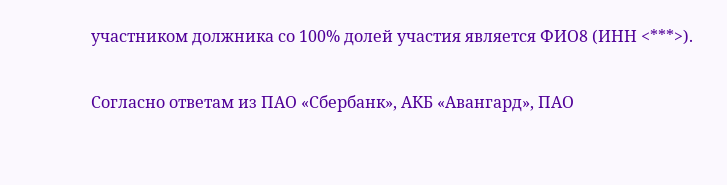участником должника со 100% долей участия является ФИО8 (ИНН <***>).

Согласно ответам из ПAO «Сбербанк», АКБ «Авангард», ПАО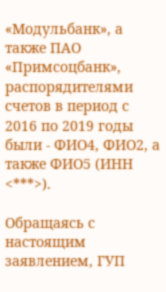«Модульбанк», а также ПАО «Примсоцбанк», распорядителями счетов в период с 2016 по 2019 годы были - ФИО4, ФИО2, а также ФИО5 (ИНН <***>).

Обращаясь с настоящим заявлением, ГУП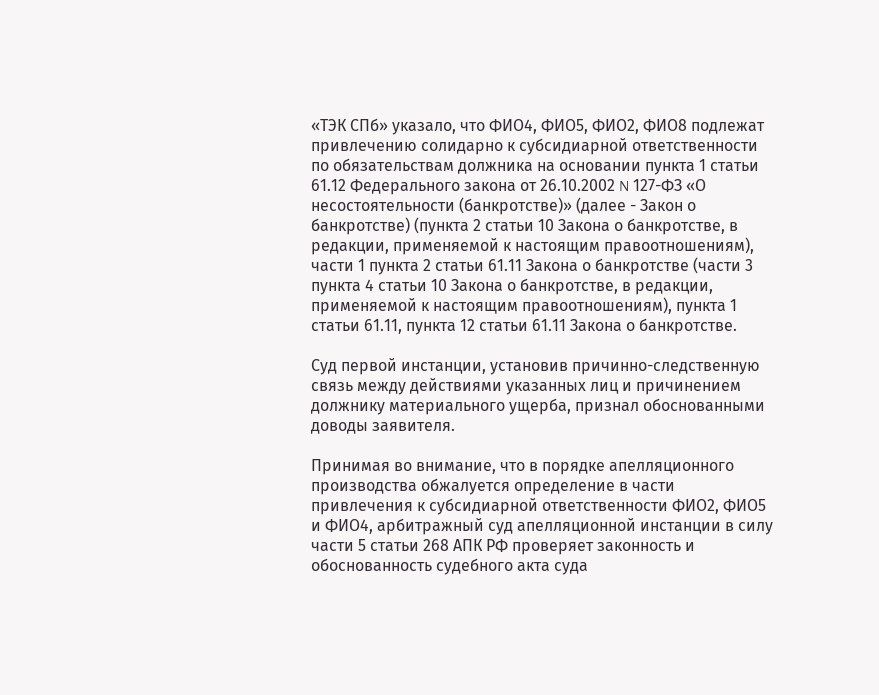«ТЭК СПб» указало, что ФИО4, ФИО5, ФИО2, ФИО8 подлежат привлечению солидарно к субсидиарной ответственности по обязательствам должника на основании пункта 1 статьи 61.12 Федерального закона от 26.10.2002 N 127-ФЗ «О несостоятельности (банкротстве)» (далее - Закон о банкротстве) (пункта 2 статьи 10 Закона о банкротстве, в редакции, применяемой к настоящим правоотношениям), части 1 пункта 2 статьи 61.11 Закона о банкротстве (части 3 пункта 4 статьи 10 Закона о банкротстве, в редакции, применяемой к настоящим правоотношениям), пункта 1 статьи 61.11, пункта 12 статьи 61.11 Закона о банкротстве.

Суд первой инстанции, установив причинно-следственную связь между действиями указанных лиц и причинением должнику материального ущерба, признал обоснованными доводы заявителя.

Принимая во внимание, что в порядке апелляционного производства обжалуется определение в части привлечения к субсидиарной ответственности ФИО2, ФИО5 и ФИО4, арбитражный суд апелляционной инстанции в силу части 5 статьи 268 АПК РФ проверяет законность и обоснованность судебного акта суда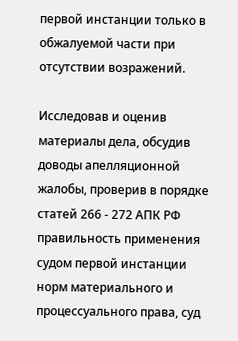первой инстанции только в обжалуемой части при отсутствии возражений.

Исследовав и оценив материалы дела, обсудив доводы апелляционной жалобы, проверив в порядке статей 266 - 272 АПК РФ правильность применения судом первой инстанции норм материального и процессуального права, суд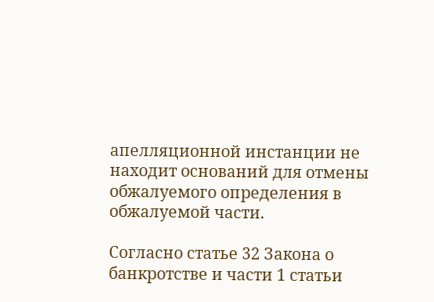апелляционной инстанции не находит оснований для отмены обжалуемого определения в обжалуемой части.

Согласно статье 32 Закона о банкротстве и части 1 статьи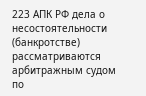223 АПК РФ дела о несостоятельности (банкротстве) рассматриваются арбитражным судом по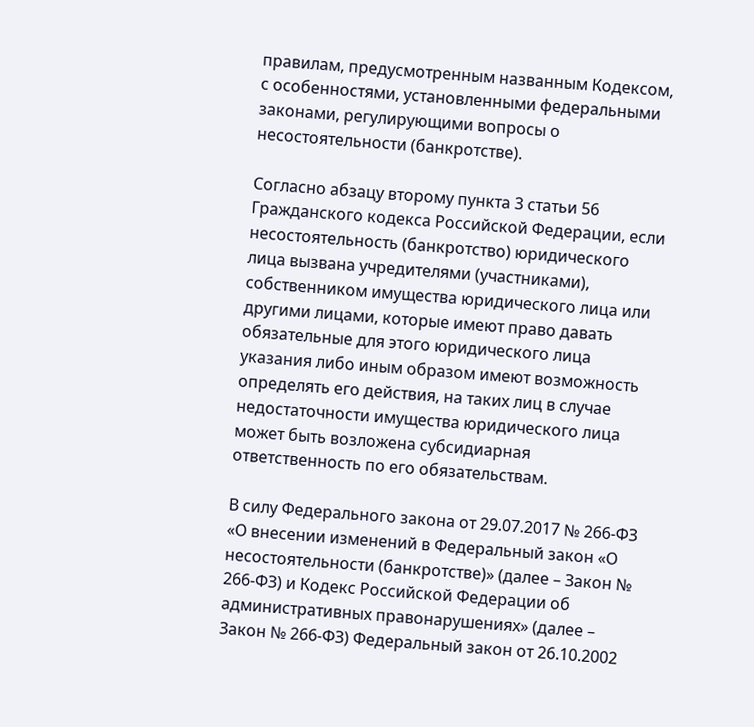правилам, предусмотренным названным Кодексом, с особенностями, установленными федеральными законами, регулирующими вопросы о несостоятельности (банкротстве).

Согласно абзацу второму пункта 3 статьи 56 Гражданского кодекса Российской Федерации, если несостоятельность (банкротство) юридического лица вызвана учредителями (участниками), собственником имущества юридического лица или другими лицами, которые имеют право давать обязательные для этого юридического лица указания либо иным образом имеют возможность определять его действия, на таких лиц в случае недостаточности имущества юридического лица может быть возложена субсидиарная ответственность по его обязательствам.

В силу Федерального закона от 29.07.2017 № 266-ФЗ «О внесении изменений в Федеральный закон «О несостоятельности (банкротстве)» (далее – Закон № 266-ФЗ) и Кодекс Российской Федерации об административных правонарушениях» (далее – Закон № 266-ФЗ) Федеральный закон от 26.10.2002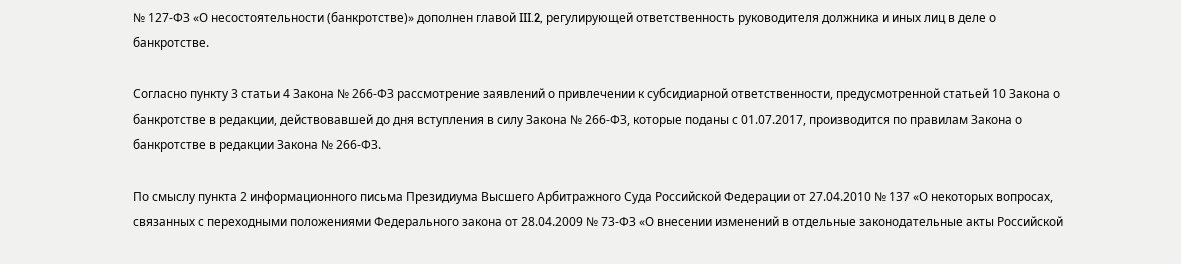№ 127-ФЗ «О несостоятельности (банкротстве)» дополнен главой III.2, регулирующей ответственность руководителя должника и иных лиц в деле о банкротстве.

Согласно пункту 3 статьи 4 Закона № 266-ФЗ рассмотрение заявлений о привлечении к субсидиарной ответственности, предусмотренной статьей 10 Закона о банкротстве в редакции, действовавшей до дня вступления в силу Закона № 266-ФЗ, которые поданы с 01.07.2017, производится по правилам Закона о банкротстве в редакции Закона № 266-ФЗ.

По смыслу пункта 2 информационного письма Президиума Высшего Арбитражного Суда Российской Федерации от 27.04.2010 № 137 «О некоторых вопросах, связанных с переходными положениями Федерального закона от 28.04.2009 № 73-ФЗ «О внесении изменений в отдельные законодательные акты Российской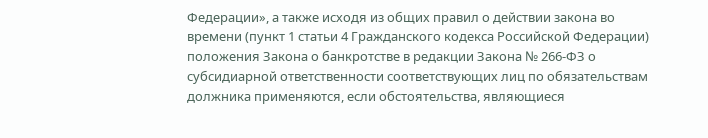Федерации», а также исходя из общих правил о действии закона во времени (пункт 1 статьи 4 Гражданского кодекса Российской Федерации) положения Закона о банкротстве в редакции Закона № 266-ФЗ о субсидиарной ответственности соответствующих лиц по обязательствам должника применяются, если обстоятельства, являющиеся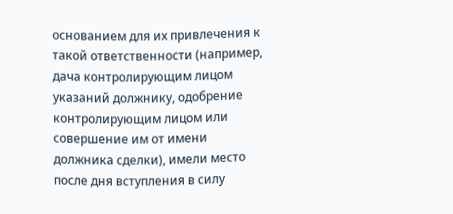основанием для их привлечения к такой ответственности (например, дача контролирующим лицом указаний должнику, одобрение контролирующим лицом или совершение им от имени должника сделки), имели место после дня вступления в силу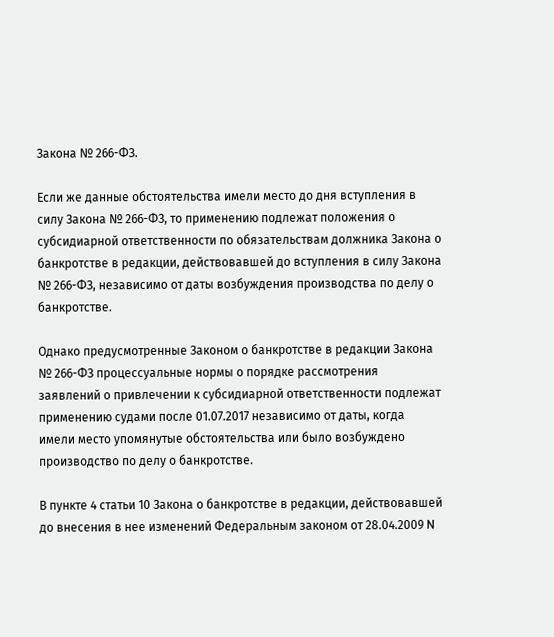Закона № 266-ФЗ.

Если же данные обстоятельства имели место до дня вступления в силу Закона № 266-ФЗ, то применению подлежат положения о субсидиарной ответственности по обязательствам должника Закона о банкротстве в редакции, действовавшей до вступления в силу Закона № 266-ФЗ, независимо от даты возбуждения производства по делу о банкротстве.

Однако предусмотренные Законом о банкротстве в редакции Закона № 266-ФЗ процессуальные нормы о порядке рассмотрения заявлений о привлечении к субсидиарной ответственности подлежат применению судами после 01.07.2017 независимо от даты, когда имели место упомянутые обстоятельства или было возбуждено производство по делу о банкротстве.

В пункте 4 статьи 10 Закона о банкротстве в редакции, действовавшей до внесения в нее изменений Федеральным законом от 28.04.2009 N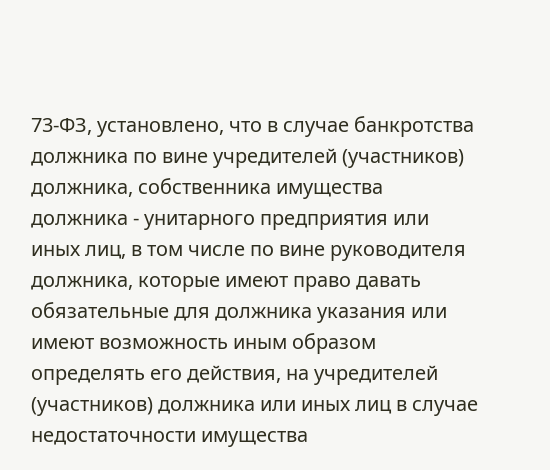73-ФЗ, установлено, что в случае банкротства должника по вине учредителей (участников) должника, собственника имущества должника - унитарного предприятия или иных лиц, в том числе по вине руководителя должника, которые имеют право давать обязательные для должника указания или имеют возможность иным образом определять его действия, на учредителей (участников) должника или иных лиц в случае недостаточности имущества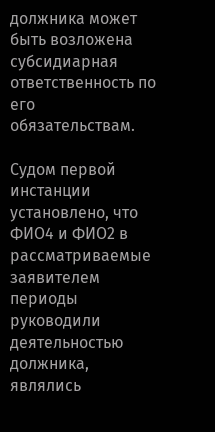должника может быть возложена субсидиарная ответственность по его обязательствам.

Судом первой инстанции установлено, что ФИО4 и ФИО2 в рассматриваемые заявителем периоды руководили деятельностью должника, являлись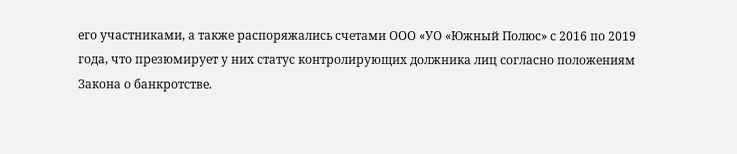его участниками, а также распоряжались счетами ООО «УО «Южный Полюс» с 2016 по 2019 года, что презюмирует у них статус контролирующих должника лиц согласно положениям Закона о банкротстве.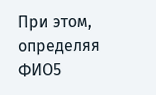При этом, определяя ФИО5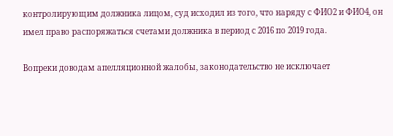контролирующим должника лицом, суд исходил из того, что наряду с ФИО2 и ФИО4, он имел право распоряжаться счетами должника в период с 2016 по 2019 года.

Вопреки доводам апелляционной жалобы, законодательство не исключает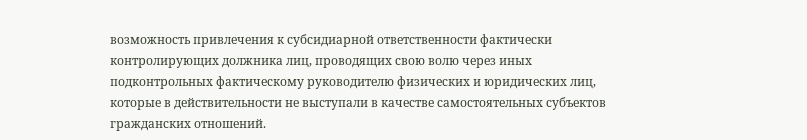возможность привлечения к субсидиарной ответственности фактически контролирующих должника лиц, проводящих свою волю через иных подконтрольных фактическому руководителю физических и юридических лиц, которые в действительности не выступали в качестве самостоятельных субъектов гражданских отношений.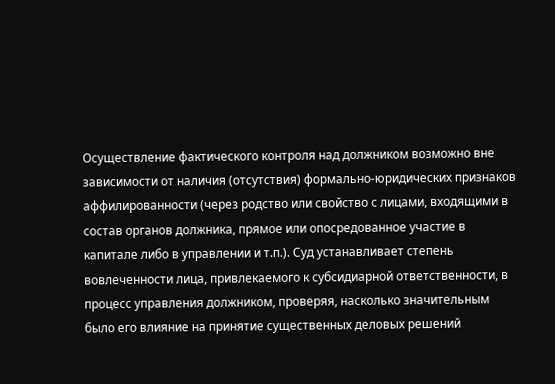Осуществление фактического контроля над должником возможно вне зависимости от наличия (отсутствия) формально-юридических признаков аффилированности (через родство или свойство с лицами, входящими в состав органов должника, прямое или опосредованное участие в капитале либо в управлении и т.п.). Суд устанавливает степень вовлеченности лица, привлекаемого к субсидиарной ответственности, в процесс управления должником, проверяя, насколько значительным было его влияние на принятие существенных деловых решений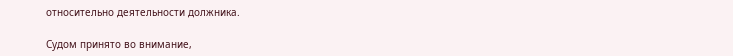относительно деятельности должника.

Судом принято во внимание,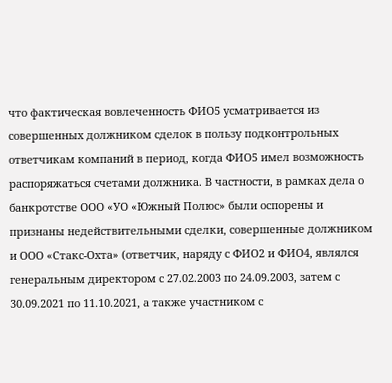что фактическая вовлеченность ФИО5 усматривается из совершенных должником сделок в пользу подконтрольных ответчикам компаний в период, когда ФИО5 имел возможность распоряжаться счетами должника. В частности, в рамках дела о банкротстве ООО «УО «Южный Полюс» были оспорены и признаны недействительными сделки, совершенные должником и ООО «Стакс-Охта» (ответчик, наряду с ФИО2 и ФИО4, являлся генеральным директором с 27.02.2003 по 24.09.2003, затем с 30.09.2021 по 11.10.2021, а также участником с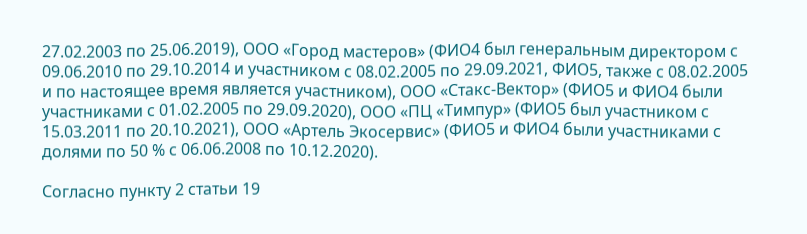27.02.2003 по 25.06.2019), ООО «Город мастеров» (ФИО4 был генеральным директором с 09.06.2010 по 29.10.2014 и участником с 08.02.2005 по 29.09.2021, ФИО5, также с 08.02.2005 и по настоящее время является участником), ООО «Стакс-Вектор» (ФИО5 и ФИО4 были участниками с 01.02.2005 по 29.09.2020), ООО «ПЦ «Тимпур» (ФИО5 был участником с 15.03.2011 по 20.10.2021), ООО «Артель Экосервис» (ФИО5 и ФИО4 были участниками с долями по 50 % с 06.06.2008 по 10.12.2020).

Согласно пункту 2 статьи 19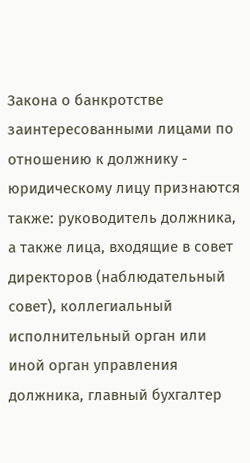Закона о банкротстве заинтересованными лицами по отношению к должнику - юридическому лицу признаются также: руководитель должника, а также лица, входящие в совет директоров (наблюдательный совет), коллегиальный исполнительный орган или иной орган управления должника, главный бухгалтер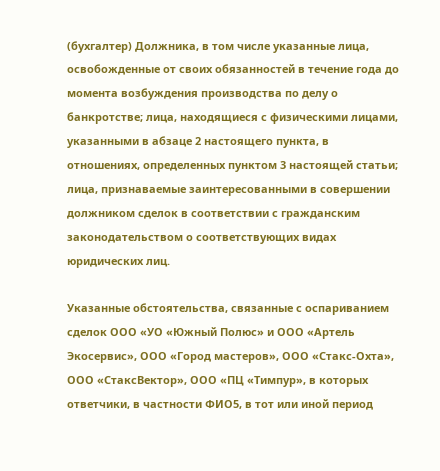(бухгалтер) Должника, в том числе указанные лица, освобожденные от своих обязанностей в течение года до момента возбуждения производства по делу о банкротстве; лица, находящиеся с физическими лицами, указанными в абзаце 2 настоящего пункта, в отношениях, определенных пунктом 3 настоящей статьи; лица, признаваемые заинтересованными в совершении должником сделок в соответствии с гражданским законодательством о соответствующих видах юридических лиц.

Указанные обстоятельства, связанные с оспариванием сделок ООО «УО «Южный Полюс» и ООО «Артель Экосервис», ООО «Город мастеров», ООО «Стакс-Охта», ООО «СтаксВектор», ООО «ПЦ «Тимпур», в которых ответчики, в частности ФИО5, в тот или иной период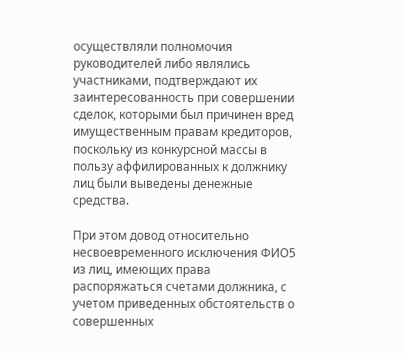осуществляли полномочия руководителей либо являлись участниками, подтверждают их заинтересованность при совершении сделок, которыми был причинен вред имущественным правам кредиторов, поскольку из конкурсной массы в пользу аффилированных к должнику лиц были выведены денежные средства.

При этом довод относительно несвоевременного исключения ФИО5 из лиц, имеющих права распоряжаться счетами должника, с учетом приведенных обстоятельств о совершенных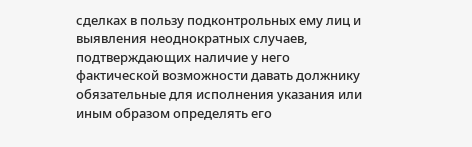сделках в пользу подконтрольных ему лиц и выявления неоднократных случаев, подтверждающих наличие у него фактической возможности давать должнику обязательные для исполнения указания или иным образом определять его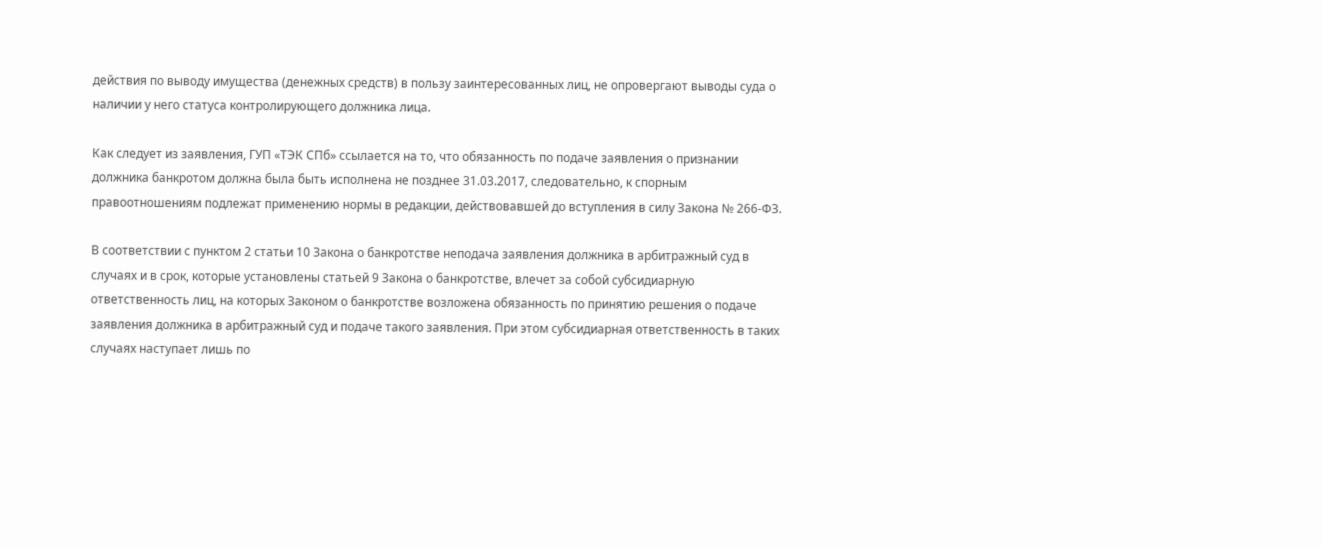действия по выводу имущества (денежных средств) в пользу заинтересованных лиц, не опровергают выводы суда о наличии у него статуса контролирующего должника лица.

Как следует из заявления, ГУП «ТЭК СПб» ссылается на то, что обязанность по подаче заявления о признании должника банкротом должна была быть исполнена не позднее 31.03.2017, следовательно, к спорным правоотношениям подлежат применению нормы в редакции, действовавшей до вступления в силу Закона № 266-ФЗ.

В соответствии с пунктом 2 статьи 10 Закона о банкротстве неподача заявления должника в арбитражный суд в случаях и в срок, которые установлены статьей 9 Закона о банкротстве, влечет за собой субсидиарную ответственность лиц, на которых Законом о банкротстве возложена обязанность по принятию решения о подаче заявления должника в арбитражный суд и подаче такого заявления. При этом субсидиарная ответственность в таких случаях наступает лишь по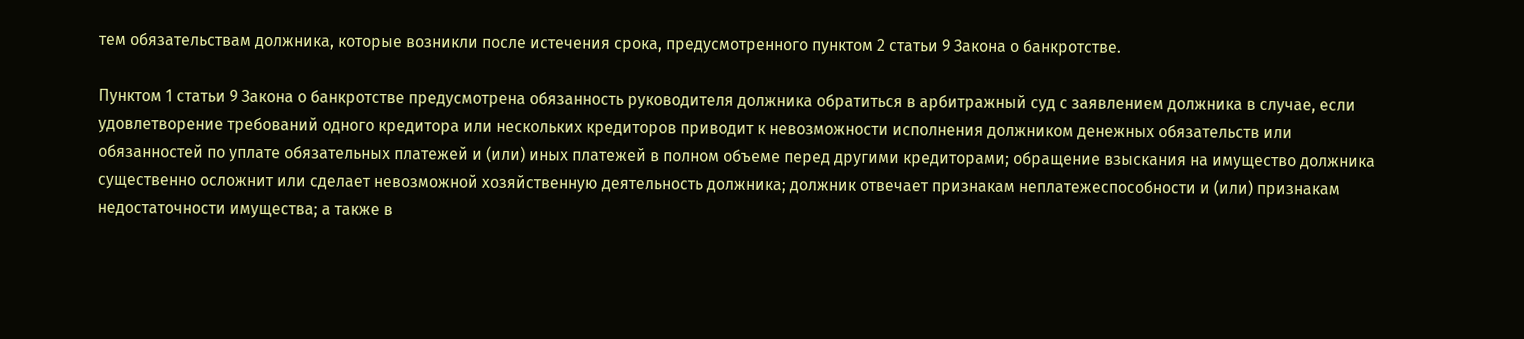тем обязательствам должника, которые возникли после истечения срока, предусмотренного пунктом 2 статьи 9 Закона о банкротстве.

Пунктом 1 статьи 9 Закона о банкротстве предусмотрена обязанность руководителя должника обратиться в арбитражный суд с заявлением должника в случае, если удовлетворение требований одного кредитора или нескольких кредиторов приводит к невозможности исполнения должником денежных обязательств или обязанностей по уплате обязательных платежей и (или) иных платежей в полном объеме перед другими кредиторами; обращение взыскания на имущество должника существенно осложнит или сделает невозможной хозяйственную деятельность должника; должник отвечает признакам неплатежеспособности и (или) признакам недостаточности имущества; а также в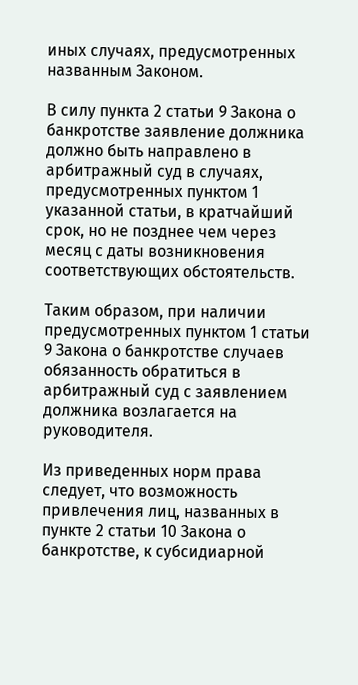иных случаях, предусмотренных названным Законом.

В силу пункта 2 статьи 9 Закона о банкротстве заявление должника должно быть направлено в арбитражный суд в случаях, предусмотренных пунктом 1 указанной статьи, в кратчайший срок, но не позднее чем через месяц с даты возникновения соответствующих обстоятельств.

Таким образом, при наличии предусмотренных пунктом 1 статьи 9 Закона о банкротстве случаев обязанность обратиться в арбитражный суд с заявлением должника возлагается на руководителя.

Из приведенных норм права следует, что возможность привлечения лиц, названных в пункте 2 статьи 10 Закона о банкротстве, к субсидиарной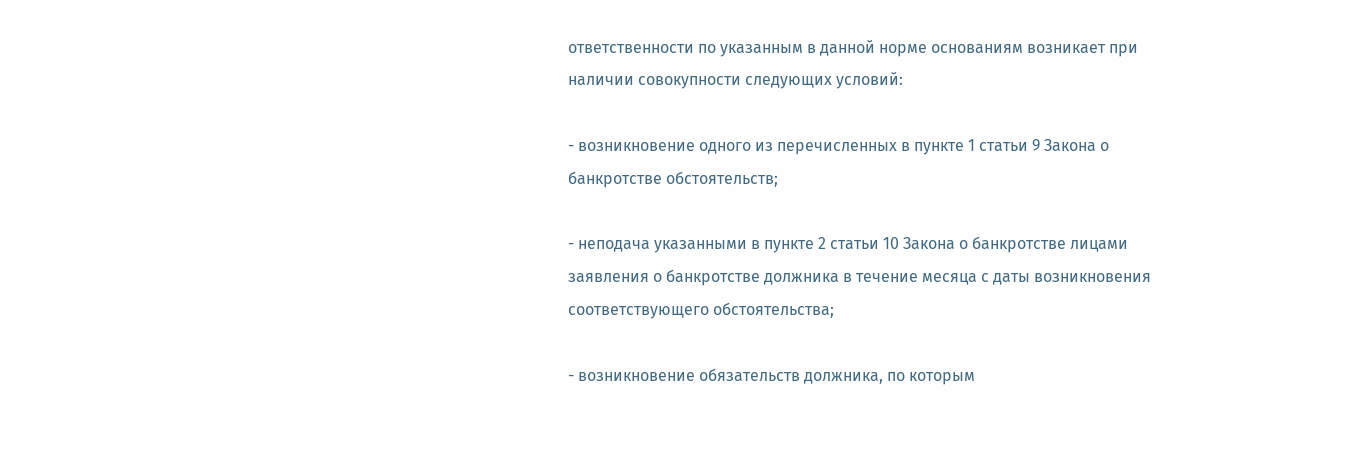ответственности по указанным в данной норме основаниям возникает при наличии совокупности следующих условий:

- возникновение одного из перечисленных в пункте 1 статьи 9 Закона о банкротстве обстоятельств;

- неподача указанными в пункте 2 статьи 10 Закона о банкротстве лицами заявления о банкротстве должника в течение месяца с даты возникновения соответствующего обстоятельства;

- возникновение обязательств должника, по которым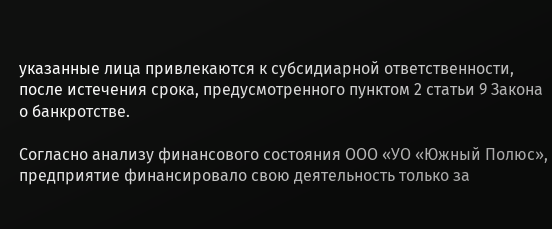указанные лица привлекаются к субсидиарной ответственности, после истечения срока, предусмотренного пунктом 2 статьи 9 Закона о банкротстве.

Согласно анализу финансового состояния ООО «УО «Южный Полюс», предприятие финансировало свою деятельность только за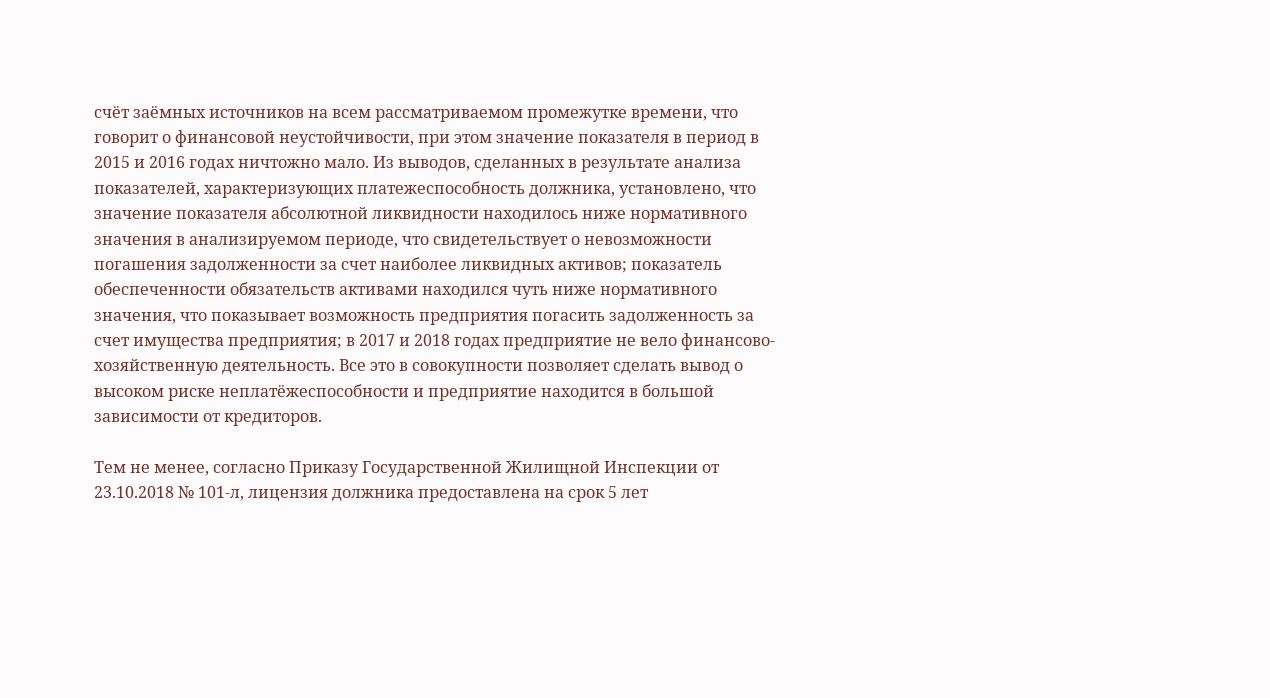счёт заёмных источников на всем рассматриваемом промежутке времени, что говорит о финансовой неустойчивости, при этом значение показателя в период в 2015 и 2016 годах ничтожно мало. Из выводов, сделанных в результате анализа показателей, характеризующих платежеспособность должника, установлено, что значение показателя абсолютной ликвидности находилось ниже нормативного значения в анализируемом периоде, что свидетельствует о невозможности погашения задолженности за счет наиболее ликвидных активов; показатель обеспеченности обязательств активами находился чуть ниже нормативного значения, что показывает возможность предприятия погасить задолженность за счет имущества предприятия; в 2017 и 2018 годах предприятие не вело финансово-хозяйственную деятельность. Все это в совокупности позволяет сделать вывод о высоком риске неплатёжеспособности и предприятие находится в большой зависимости от кредиторов.

Тем не менее, согласно Приказу Государственной Жилищной Инспекции от 23.10.2018 № 101-л, лицензия должника предоставлена на срок 5 лет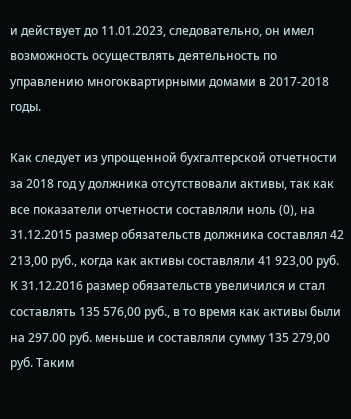и действует до 11.01.2023, следовательно, он имел возможность осуществлять деятельность по управлению многоквартирными домами в 2017-2018 годы.

Как следует из упрощенной бухгалтерской отчетности за 2018 год у должника отсутствовали активы, так как все показатели отчетности составляли ноль (0), на 31.12.2015 размер обязательств должника составлял 42 213,00 руб., когда как активы составляли 41 923,00 руб. К 31.12.2016 размер обязательств увеличился и стал составлять 135 576,00 руб., в то время как активы были на 297.00 руб. меньше и составляли сумму 135 279,00 руб. Таким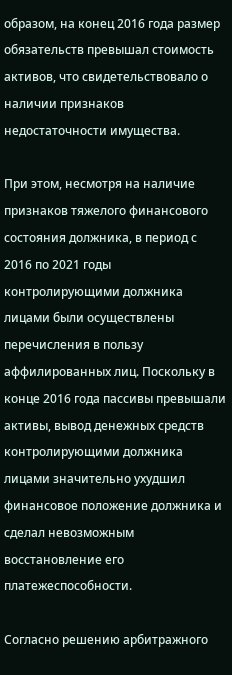образом, на конец 2016 года размер обязательств превышал стоимость активов, что свидетельствовало о наличии признаков недостаточности имущества.

При этом, несмотря на наличие признаков тяжелого финансового состояния должника, в период с 2016 по 2021 годы контролирующими должника лицами были осуществлены перечисления в пользу аффилированных лиц. Поскольку в конце 2016 года пассивы превышали активы, вывод денежных средств контролирующими должника лицами значительно ухудшил финансовое положение должника и сделал невозможным восстановление его платежеспособности.

Согласно решению арбитражного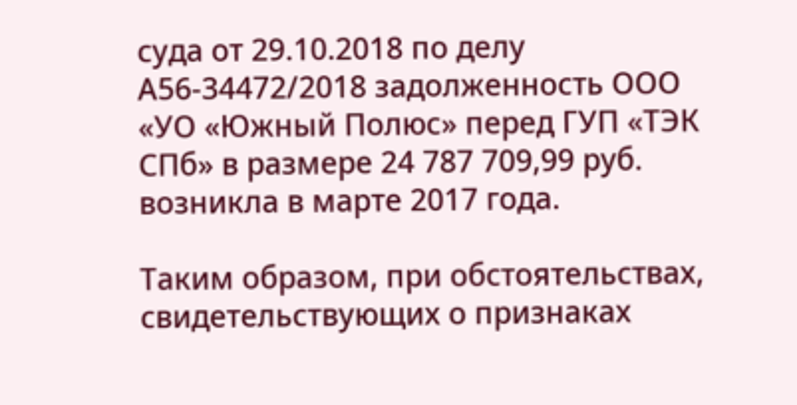суда от 29.10.2018 по делу А56-34472/2018 задолженность ООО «УО «Южный Полюс» перед ГУП «ТЭК СПб» в размере 24 787 709,99 руб. возникла в марте 2017 года.

Таким образом, при обстоятельствах, свидетельствующих о признаках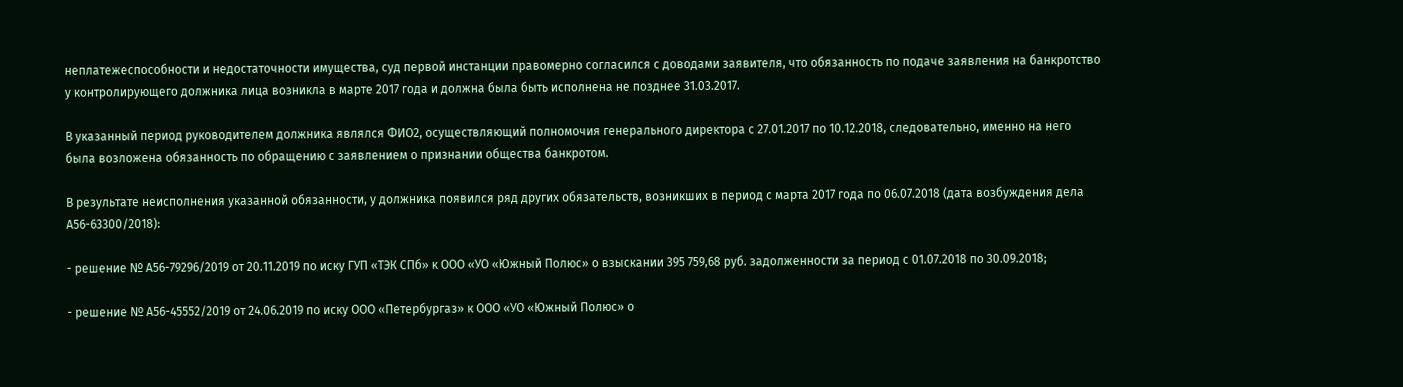неплатежеспособности и недостаточности имущества, суд первой инстанции правомерно согласился с доводами заявителя, что обязанность по подаче заявления на банкротство у контролирующего должника лица возникла в марте 2017 года и должна была быть исполнена не позднее 31.03.2017.

В указанный период руководителем должника являлся ФИО2, осуществляющий полномочия генерального директора с 27.01.2017 по 10.12.2018, следовательно, именно на него была возложена обязанность по обращению с заявлением о признании общества банкротом.

В результате неисполнения указанной обязанности, у должника появился ряд других обязательств, возникших в период с марта 2017 года по 06.07.2018 (дата возбуждения дела А56-63300/2018):

- решение № А56-79296/2019 от 20.11.2019 по иску ГУП «ТЭК СПб» к ООО «УО «Южный Полюс» о взыскании 395 759,68 руб. задолженности за период с 01.07.2018 по 30.09.2018;

- решение № А56-45552/2019 от 24.06.2019 по иску ООО «Петербургаз» к ООО «УО «Южный Полюс» о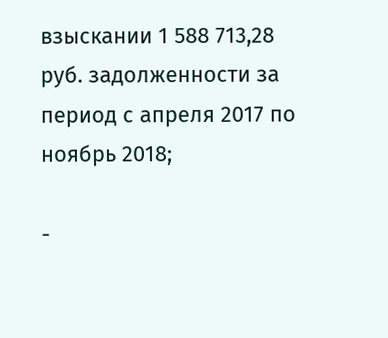взыскании 1 588 713,28 руб. задолженности за период с апреля 2017 по ноябрь 2018;

-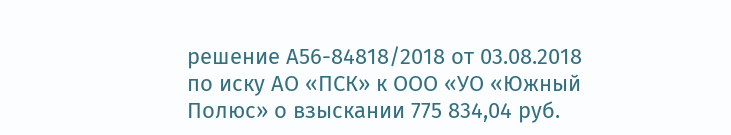решение А56-84818/2018 от 03.08.2018 по иску АО «ПСК» к ООО «УО «Южный Полюс» о взыскании 775 834,04 руб.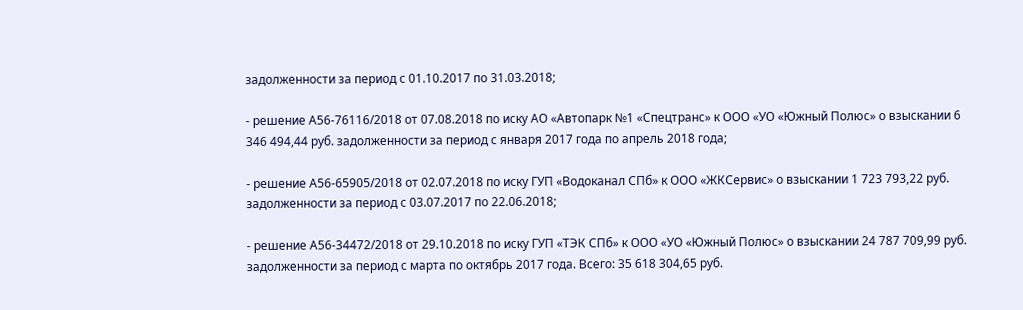задолженности за период с 01.10.2017 по 31.03.2018;

- решение А56-76116/2018 от 07.08.2018 по иску АО «Автопарк №1 «Спецтранс» к ООО «УО «Южный Полюс» о взыскании 6 346 494,44 руб. задолженности за период с января 2017 года по апрель 2018 года;

- решение А56-65905/2018 от 02.07.2018 по иску ГУП «Водоканал СПб» к ООО «ЖКСервис» о взыскании 1 723 793,22 руб. задолженности за период с 03.07.2017 по 22.06.2018;

- решение А56-34472/2018 от 29.10.2018 по иску ГУП «ТЭК СПб» к ООО «УО «Южный Полюс» о взыскании 24 787 709,99 руб. задолженности за период с марта по октябрь 2017 года. Всего: 35 618 304,65 руб.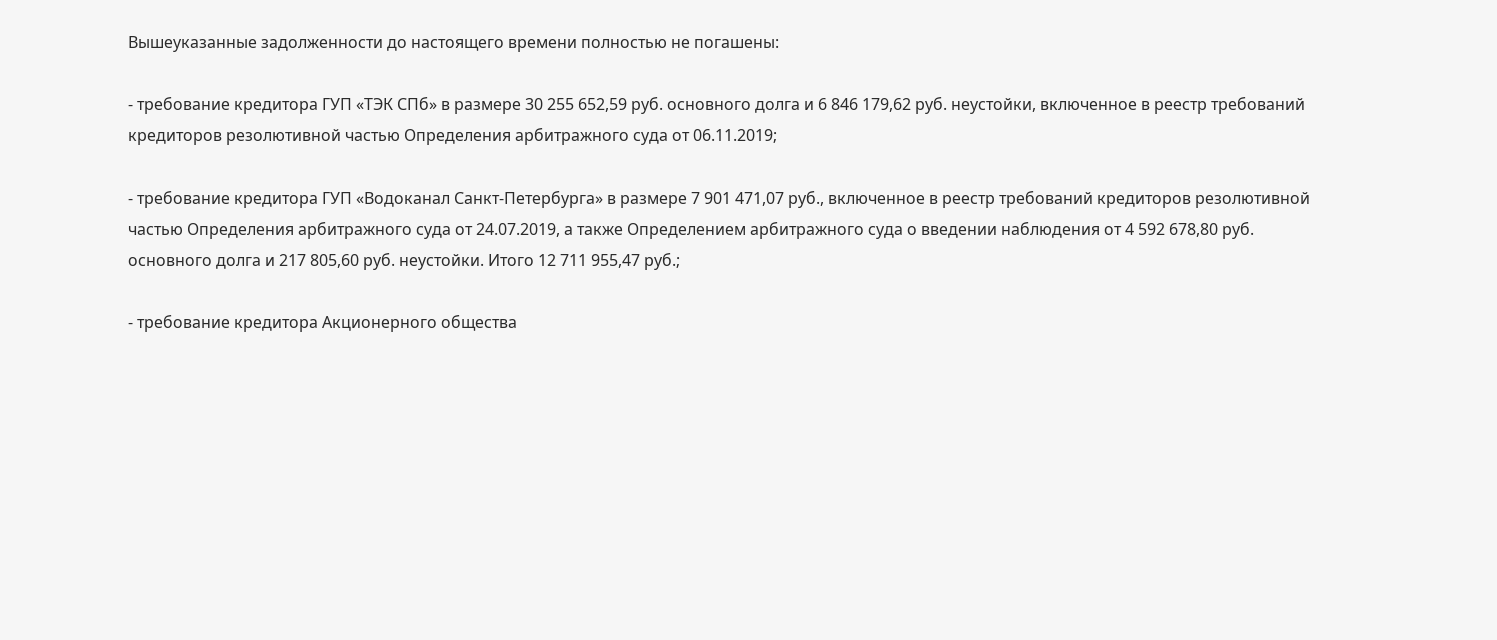Вышеуказанные задолженности до настоящего времени полностью не погашены:

- требование кредитора ГУП «ТЭК СПб» в размере 30 255 652,59 руб. основного долга и 6 846 179,62 руб. неустойки, включенное в реестр требований кредиторов резолютивной частью Определения арбитражного суда от 06.11.2019;

- требование кредитора ГУП «Водоканал Санкт-Петербурга» в размере 7 901 471,07 руб., включенное в реестр требований кредиторов резолютивной частью Определения арбитражного суда от 24.07.2019, а также Определением арбитражного суда о введении наблюдения от 4 592 678,80 руб. основного долга и 217 805,60 руб. неустойки. Итого 12 711 955,47 руб.;

- требование кредитора Акционерного общества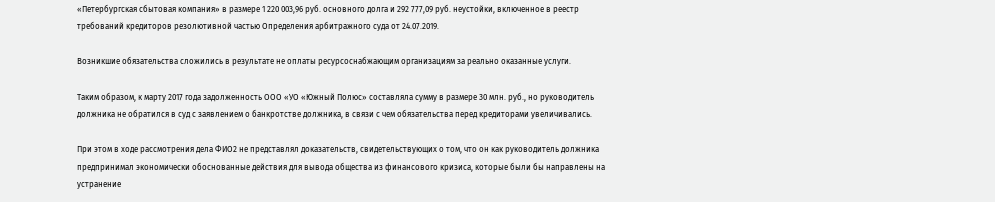«Петербургская сбытовая компания» в размере 1 220 003,96 руб. основного долга и 292 777,09 руб. неустойки, включенное в реестр требований кредиторов резолютивной частью Определения арбитражного суда от 24.07.2019.

Возникшие обязательства сложились в результате не оплаты ресурсоснабжающим организациям за реально оказанные услуги.

Таким образом, к марту 2017 года задолженность ООО «УО «Южный Полюс» составляла сумму в размере 30 млн. руб., но руководитель должника не обратился в суд с заявлением о банкротстве должника, в связи с чем обязательства перед кредиторами увеличивались.

При этом в ходе рассмотрения дела ФИО2 не представлял доказательств, свидетельствующих о том, что он как руководитель должника предпринимал экономически обоснованные действия для вывода общества из финансового кризиса, которые были бы направлены на устранение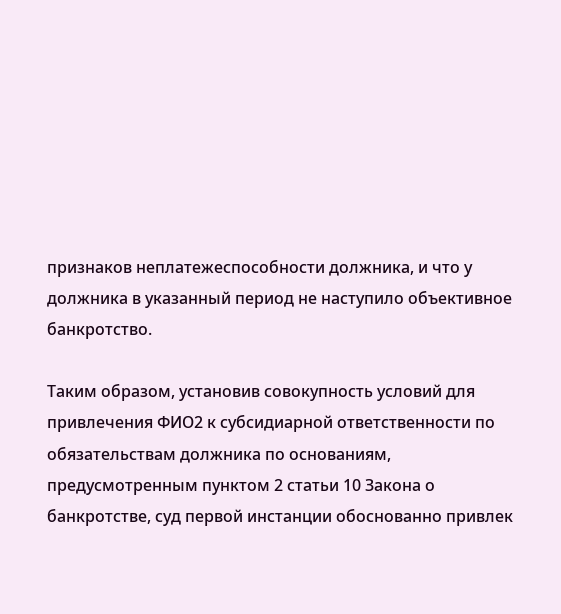признаков неплатежеспособности должника, и что у должника в указанный период не наступило объективное банкротство.

Таким образом, установив совокупность условий для привлечения ФИО2 к субсидиарной ответственности по обязательствам должника по основаниям, предусмотренным пунктом 2 статьи 10 Закона о банкротстве, суд первой инстанции обоснованно привлек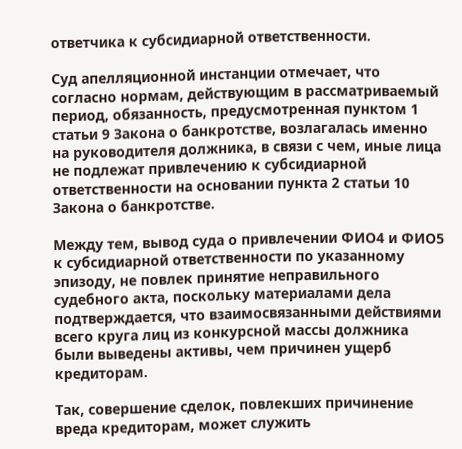ответчика к субсидиарной ответственности.

Суд апелляционной инстанции отмечает, что согласно нормам, действующим в рассматриваемый период, обязанность, предусмотренная пунктом 1 статьи 9 Закона о банкротстве, возлагалась именно на руководителя должника, в связи с чем, иные лица не подлежат привлечению к субсидиарной ответственности на основании пункта 2 статьи 10 Закона о банкротстве.

Между тем, вывод суда о привлечении ФИО4 и ФИО5 к субсидиарной ответственности по указанному эпизоду, не повлек принятие неправильного судебного акта, поскольку материалами дела подтверждается, что взаимосвязанными действиями всего круга лиц из конкурсной массы должника были выведены активы, чем причинен ущерб кредиторам.

Так, совершение сделок, повлекших причинение вреда кредиторам, может служить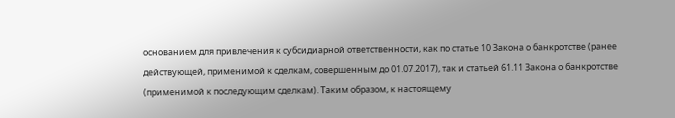основанием для привлечения к субсидиарной ответственности, как по статье 10 Закона о банкротстве (ранее действующей, применимой к сделкам, совершенным до 01.07.2017), так и статьей 61.11 Закона о банкротстве (применимой к последующим сделкам). Таким образом, к настоящему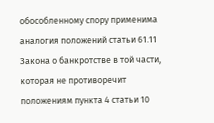обособленному спору применима аналогия положений статьи 61.11 Закона о банкротстве в той части, которая не противоречит положениям пункта 4 статьи 10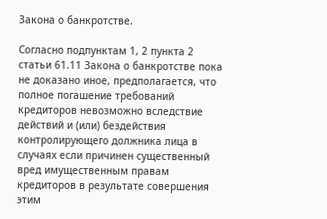Закона о банкротстве.

Согласно подпунктам 1, 2 пункта 2 статьи 61.11 Закона о банкротстве пока не доказано иное, предполагается, что полное погашение требований кредиторов невозможно вследствие действий и (или) бездействия контролирующего должника лица в случаях если причинен существенный вред имущественным правам кредиторов в результате совершения этим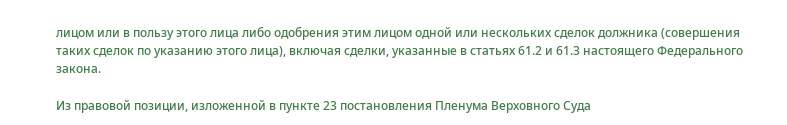лицом или в пользу этого лица либо одобрения этим лицом одной или нескольких сделок должника (совершения таких сделок по указанию этого лица), включая сделки, указанные в статьях 61.2 и 61.3 настоящего Федерального закона.

Из правовой позиции, изложенной в пункте 23 постановления Пленума Верховного Суда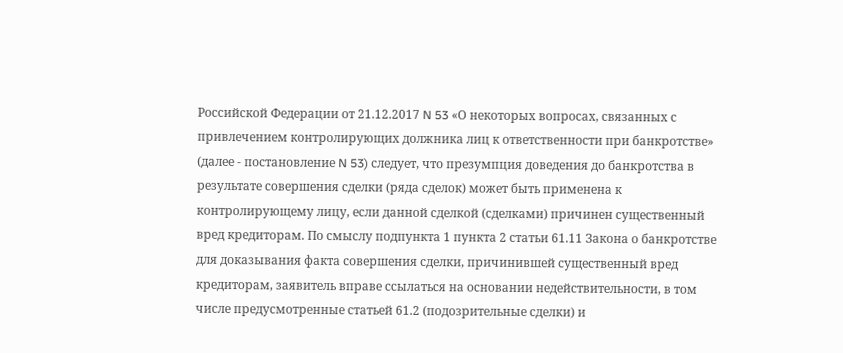Российской Федерации от 21.12.2017 N 53 «О некоторых вопросах, связанных с привлечением контролирующих должника лиц к ответственности при банкротстве» (далее - постановление N 53) следует, что презумпция доведения до банкротства в результате совершения сделки (ряда сделок) может быть применена к контролирующему лицу, если данной сделкой (сделками) причинен существенный вред кредиторам. По смыслу подпункта 1 пункта 2 статьи 61.11 Закона о банкротстве для доказывания факта совершения сделки, причинившей существенный вред кредиторам, заявитель вправе ссылаться на основании недействительности, в том числе предусмотренные статьей 61.2 (подозрительные сделки) и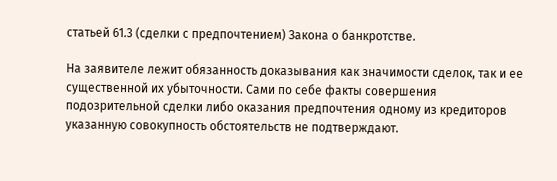статьей 61.3 (сделки с предпочтением) Закона о банкротстве.

На заявителе лежит обязанность доказывания как значимости сделок, так и ее существенной их убыточности. Сами по себе факты совершения подозрительной сделки либо оказания предпочтения одному из кредиторов указанную совокупность обстоятельств не подтверждают.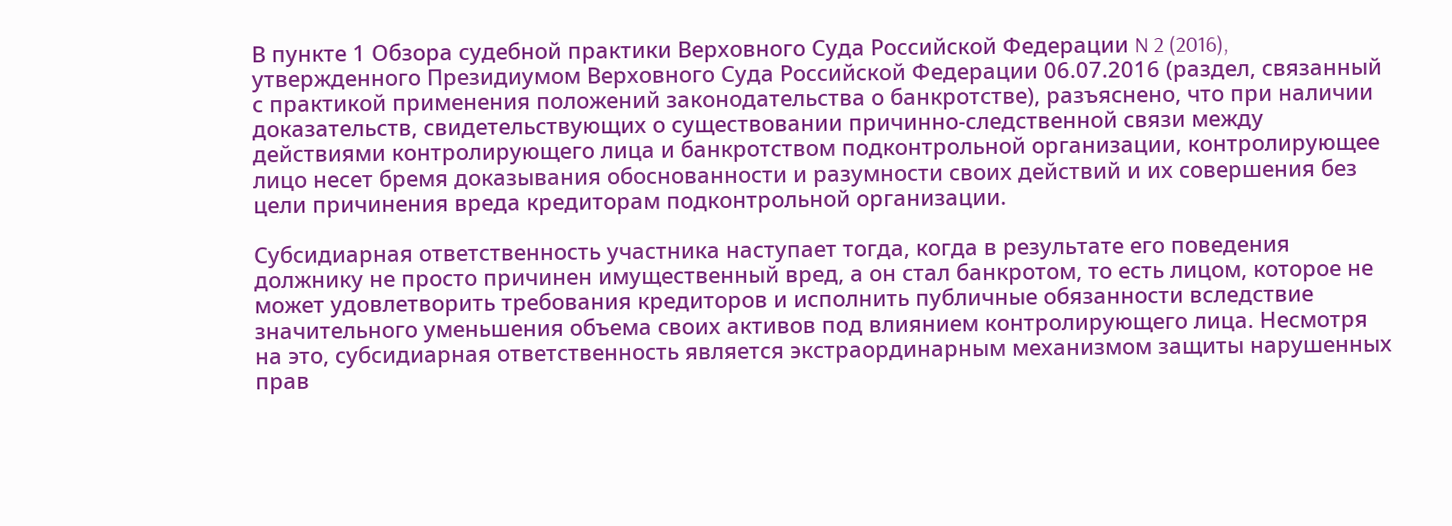В пункте 1 Обзора судебной практики Верховного Суда Российской Федерации N 2 (2016), утвержденного Президиумом Верховного Суда Российской Федерации 06.07.2016 (раздел, связанный с практикой применения положений законодательства о банкротстве), разъяснено, что при наличии доказательств, свидетельствующих о существовании причинно-следственной связи между действиями контролирующего лица и банкротством подконтрольной организации, контролирующее лицо несет бремя доказывания обоснованности и разумности своих действий и их совершения без цели причинения вреда кредиторам подконтрольной организации.

Субсидиарная ответственность участника наступает тогда, когда в результате его поведения должнику не просто причинен имущественный вред, а он стал банкротом, то есть лицом, которое не может удовлетворить требования кредиторов и исполнить публичные обязанности вследствие значительного уменьшения объема своих активов под влиянием контролирующего лица. Несмотря на это, субсидиарная ответственность является экстраординарным механизмом защиты нарушенных прав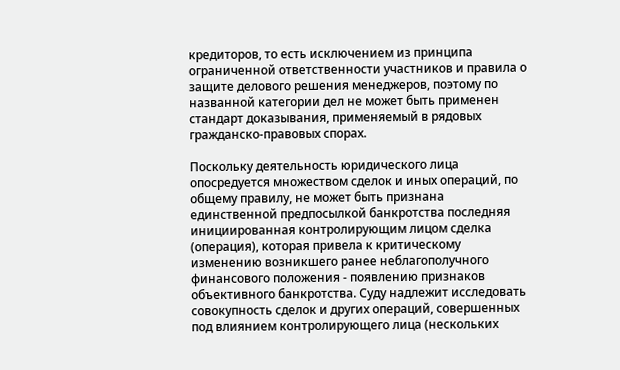кредиторов, то есть исключением из принципа ограниченной ответственности участников и правила о защите делового решения менеджеров, поэтому по названной категории дел не может быть применен стандарт доказывания, применяемый в рядовых гражданско-правовых спорах.

Поскольку деятельность юридического лица опосредуется множеством сделок и иных операций, по общему правилу, не может быть признана единственной предпосылкой банкротства последняя инициированная контролирующим лицом сделка (операция), которая привела к критическому изменению возникшего ранее неблагополучного финансового положения - появлению признаков объективного банкротства. Суду надлежит исследовать совокупность сделок и других операций, совершенных под влиянием контролирующего лица (нескольких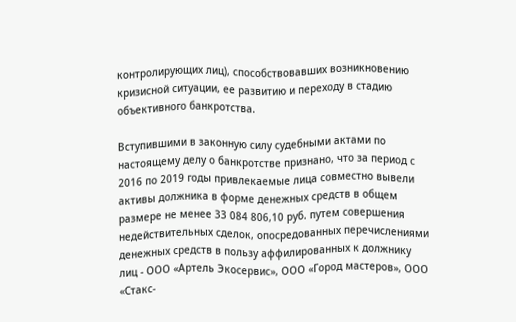контролирующих лиц), способствовавших возникновению кризисной ситуации, ее развитию и переходу в стадию объективного банкротства.

Вступившими в законную силу судебными актами по настоящему делу о банкротстве признано, что за период с 2016 по 2019 годы привлекаемые лица совместно вывели активы должника в форме денежных средств в общем размере не менее 33 084 806,10 руб. путем совершения недействительных сделок, опосредованных перечислениями денежных средств в пользу аффилированных к должнику лиц - ООО «Артель Экосервис», ООО «Город мастеров», ООО «Стакс-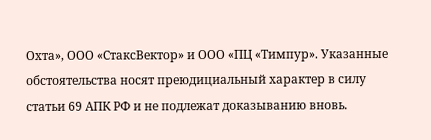Охта», ООО «СтаксВектор» и ООО «ПЦ «Тимпур». Указанные обстоятельства носят преюдициальный характер в силу статьи 69 АПК РФ и не подлежат доказыванию вновь.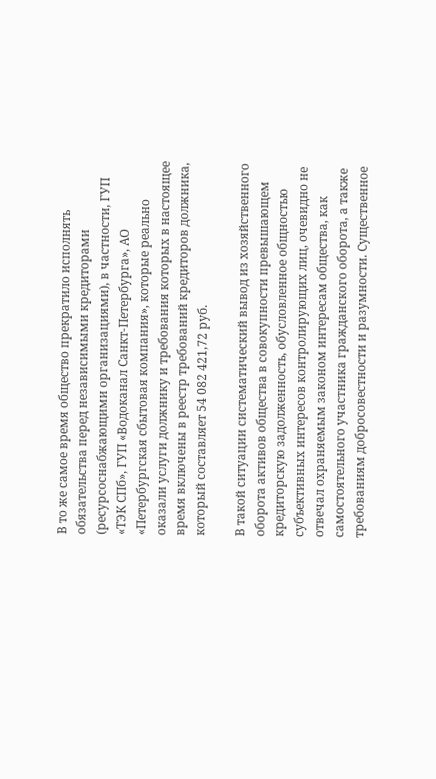В то же самое время общество прекратило исполнять обязательства перед независимыми кредиторами (ресурсоснабжающими организациями), в частности, ГУП «ТЭК СПб», ГУП «Водоканал Санкт-Петербурга», АО «Петербургская сбытовая компания», которые реально оказали услуги должнику и требования которых в настоящее время включены в реестр требований кредиторов должника, который составляет 54 082 421,72 руб.

В такой ситуации систематический вывод из хозяйственного оборота активов общества в совокупности превышающем кредиторскую задолженность, обусловленное общностью субъективных интересов контролирующих лиц, очевидно не отвечал охраняемым законом интересам общества, как самостоятельного участника гражданского оборота, а также требованиям добросовестности и разумности. Существенное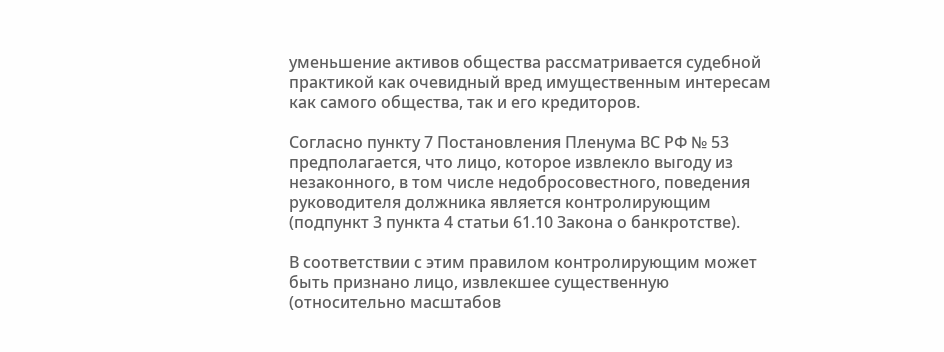уменьшение активов общества рассматривается судебной практикой как очевидный вред имущественным интересам как самого общества, так и его кредиторов.

Согласно пункту 7 Постановления Пленума ВС РФ № 53 предполагается, что лицо, которое извлекло выгоду из незаконного, в том числе недобросовестного, поведения руководителя должника является контролирующим (подпункт 3 пункта 4 статьи 61.10 Закона о банкротстве).

В соответствии с этим правилом контролирующим может быть признано лицо, извлекшее существенную (относительно масштабов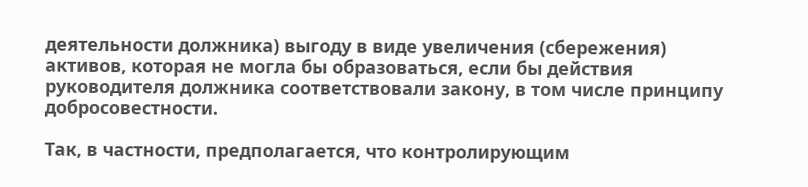деятельности должника) выгоду в виде увеличения (сбережения) активов, которая не могла бы образоваться, если бы действия руководителя должника соответствовали закону, в том числе принципу добросовестности.

Так, в частности, предполагается, что контролирующим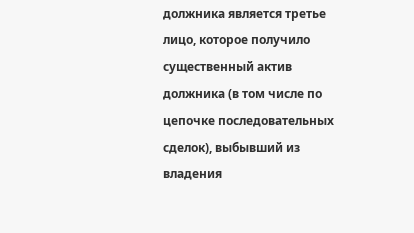должника является третье лицо, которое получило существенный актив должника (в том числе по цепочке последовательных сделок), выбывший из владения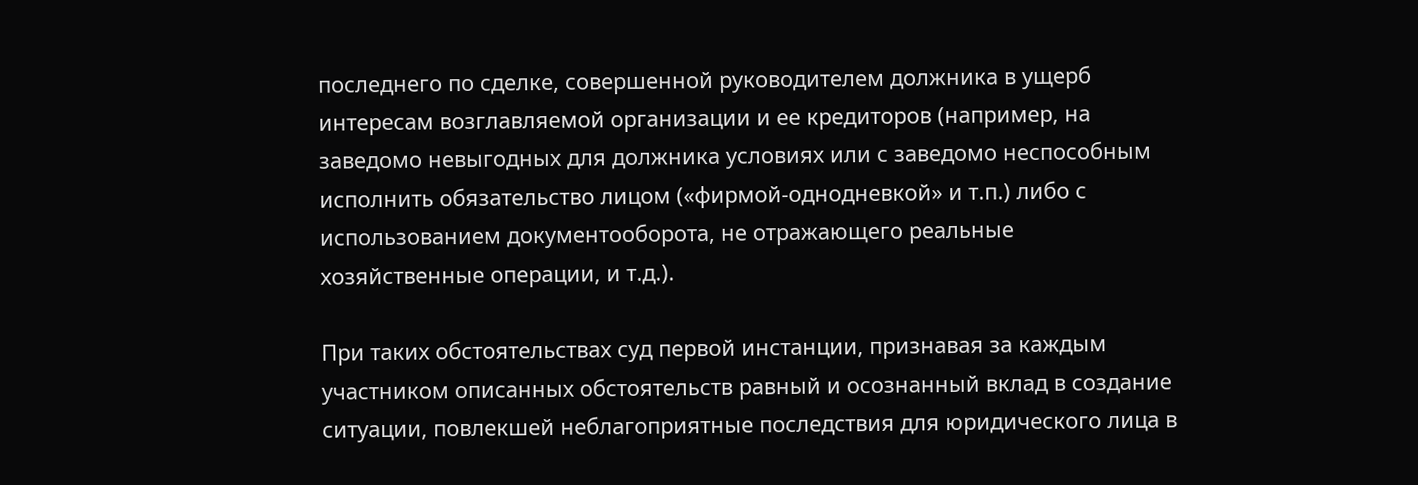последнего по сделке, совершенной руководителем должника в ущерб интересам возглавляемой организации и ее кредиторов (например, на заведомо невыгодных для должника условиях или с заведомо неспособным исполнить обязательство лицом («фирмой-однодневкой» и т.п.) либо с использованием документооборота, не отражающего реальные хозяйственные операции, и т.д.).

При таких обстоятельствах суд первой инстанции, признавая за каждым участником описанных обстоятельств равный и осознанный вклад в создание ситуации, повлекшей неблагоприятные последствия для юридического лица в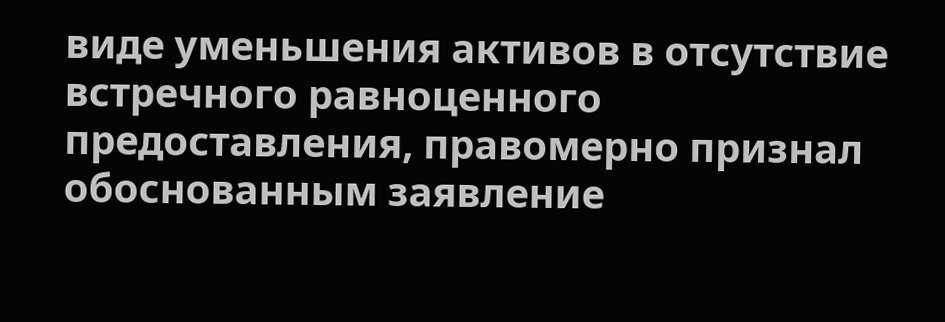виде уменьшения активов в отсутствие встречного равноценного предоставления, правомерно признал обоснованным заявление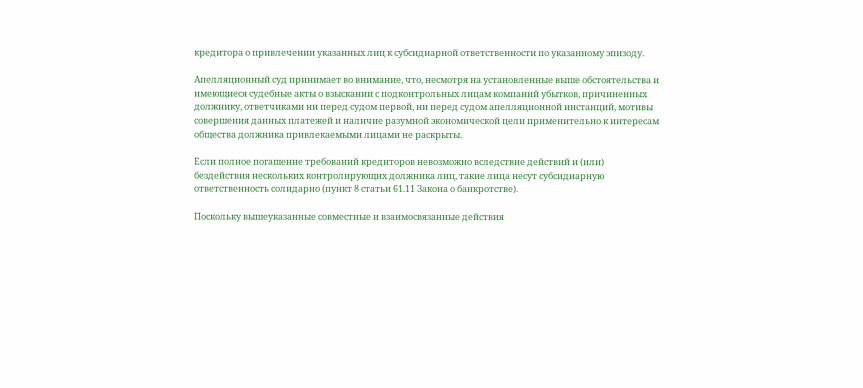кредитора о привлечении указанных лиц к субсидиарной ответственности по указанному эпизоду.

Апелляционный суд принимает во внимание, что, несмотря на установленные выше обстоятельства и имеющиеся судебные акты о взыскании с подконтрольных лицам компаний убытков, причиненных должнику, ответчиками ни перед судом первой, ни перед судом апелляционной инстанций, мотивы совершения данных платежей и наличие разумной экономической цели применительно к интересам общества должника привлекаемыми лицами не раскрыты.

Если полное погашение требований кредиторов невозможно вследствие действий и (или) бездействия нескольких контролирующих должника лиц, такие лица несут субсидиарную ответственность солидарно (пункт 8 статьи 61.11 Закона о банкротстве).

Поскольку вышеуказанные совместные и взаимосвязанные действия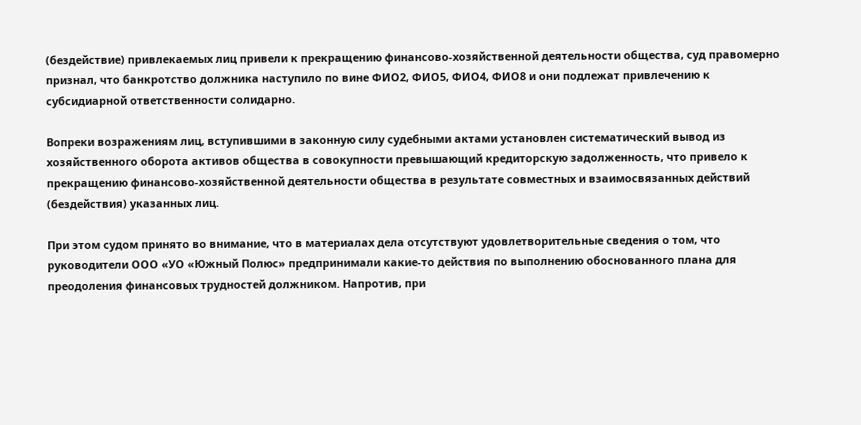(бездействие) привлекаемых лиц привели к прекращению финансово-хозяйственной деятельности общества, суд правомерно признал, что банкротство должника наступило по вине ФИО2, ФИО5, ФИО4, ФИО8 и они подлежат привлечению к субсидиарной ответственности солидарно.

Вопреки возражениям лиц, вступившими в законную силу судебными актами установлен систематический вывод из хозяйственного оборота активов общества в совокупности превышающий кредиторскую задолженность, что привело к прекращению финансово-хозяйственной деятельности общества в результате совместных и взаимосвязанных действий (бездействия) указанных лиц.

При этом судом принято во внимание, что в материалах дела отсутствуют удовлетворительные сведения о том, что руководители ООО «УО «Южный Полюс» предпринимали какие-то действия по выполнению обоснованного плана для преодоления финансовых трудностей должником. Напротив, при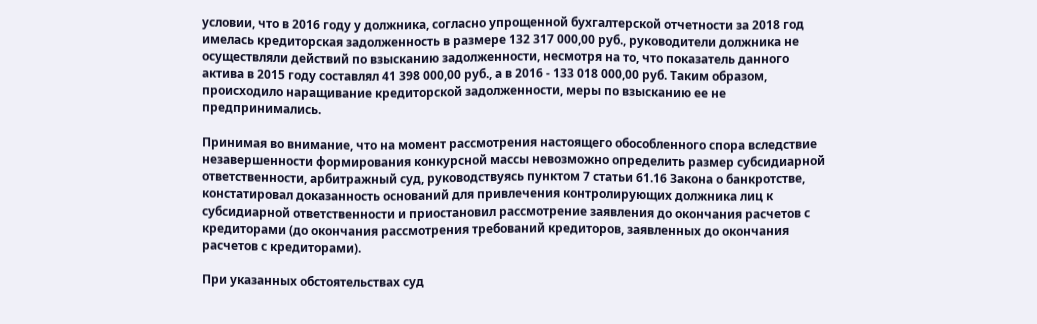условии, что в 2016 году у должника, согласно упрощенной бухгалтерской отчетности за 2018 год имелась кредиторская задолженность в размере 132 317 000,00 руб., руководители должника не осуществляли действий по взысканию задолженности, несмотря на то, что показатель данного актива в 2015 году составлял 41 398 000,00 руб., а в 2016 - 133 018 000,00 руб. Таким образом, происходило наращивание кредиторской задолженности, меры по взысканию ее не предпринимались.

Принимая во внимание, что на момент рассмотрения настоящего обособленного спора вследствие незавершенности формирования конкурсной массы невозможно определить размер субсидиарной ответственности, арбитражный суд, руководствуясь пунктом 7 статьи 61.16 Закона о банкротстве, констатировал доказанность оснований для привлечения контролирующих должника лиц к субсидиарной ответственности и приостановил рассмотрение заявления до окончания расчетов с кредиторами (до окончания рассмотрения требований кредиторов, заявленных до окончания расчетов с кредиторами).

При указанных обстоятельствах суд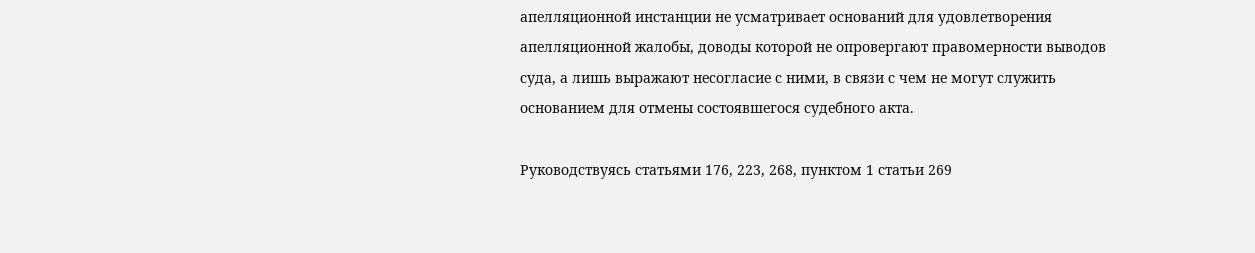апелляционной инстанции не усматривает оснований для удовлетворения апелляционной жалобы, доводы которой не опровергают правомерности выводов суда, а лишь выражают несогласие с ними, в связи с чем не могут служить основанием для отмены состоявшегося судебного акта.

Руководствуясь статьями 176, 223, 268, пунктом 1 статьи 269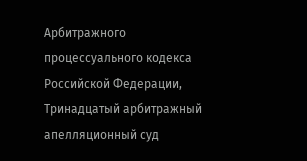Арбитражного процессуального кодекса Российской Федерации, Тринадцатый арбитражный апелляционный суд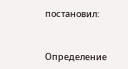постановил:


Определение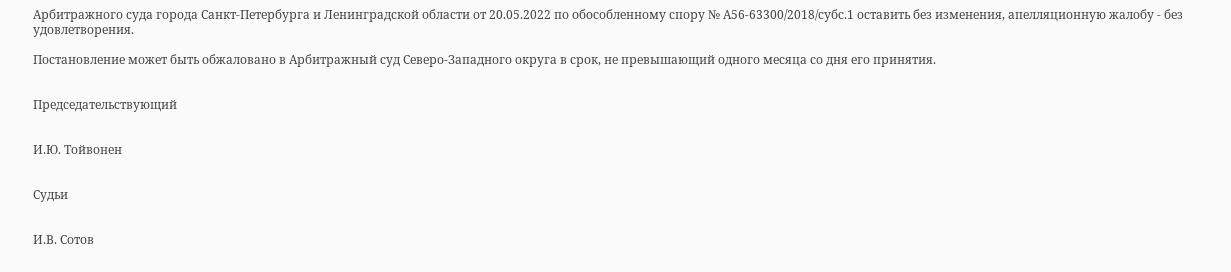Арбитражного суда города Санкт-Петербурга и Ленинградской области от 20.05.2022 по обособленному спору № А56-63300/2018/субс.1 оставить без изменения, апелляционную жалобу - без удовлетворения.

Постановление может быть обжаловано в Арбитражный суд Северо-Западного округа в срок, не превышающий одного месяца со дня его принятия.


Председательствующий


И.Ю. Тойвонен


Судьи


И.В. Сотов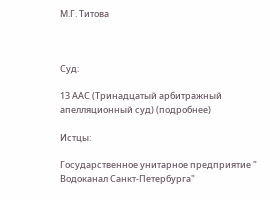М.Г. Титова



Суд:

13 ААС (Тринадцатый арбитражный апелляционный суд) (подробнее)

Истцы:

Государственное унитарное предприятие " Водоканал Санкт-Петербурга"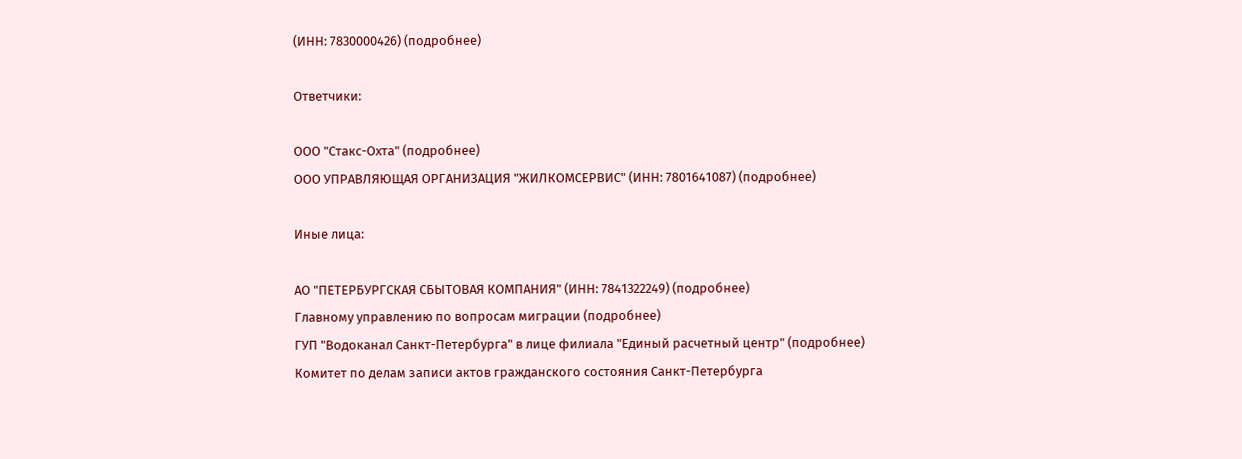(ИНН: 7830000426) (подробнее)

Ответчики:

ООО "Стакс-Охта" (подробнее)
ООО УПРАВЛЯЮЩАЯ ОРГАНИЗАЦИЯ "ЖИЛКОМСЕРВИС" (ИНН: 7801641087) (подробнее)

Иные лица:

АО "ПЕТЕРБУРГСКАЯ СБЫТОВАЯ КОМПАНИЯ" (ИНН: 7841322249) (подробнее)
Главному управлению по вопросам миграции (подробнее)
ГУП "Водоканал Санкт-Петербурга" в лице филиала "Единый расчетный центр" (подробнее)
Комитет по делам записи актов гражданского состояния Санкт-Петербурга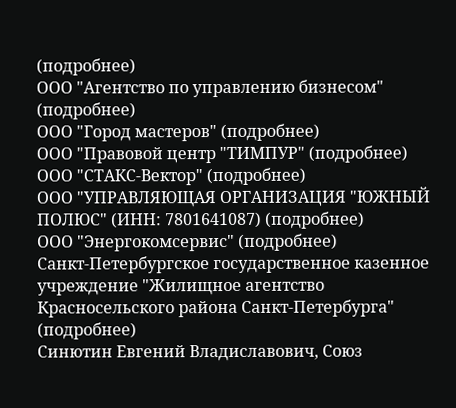(подробнее)
ООО "Агентство по управлению бизнесом" (подробнее)
ООО "Город мастеров" (подробнее)
ООО "Правовой центр "ТИМПУР" (подробнее)
ООО "СТАКС-Вектор" (подробнее)
ООО "УПРАВЛЯЮЩАЯ ОРГАНИЗАЦИЯ "ЮЖНЫЙ ПОЛЮС" (ИНН: 7801641087) (подробнее)
ООО "Энергокомсервис" (подробнее)
Санкт-Петербургское государственное казенное учреждение "Жилищное агентство Красносельского района Санкт-Петербурга" (подробнее)
Синютин Евгений Владиславович, Союз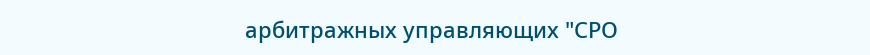арбитражных управляющих "СРО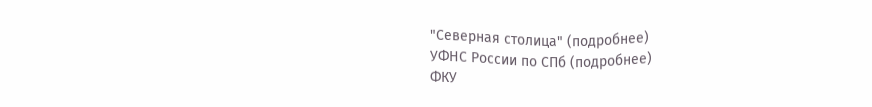"Северная столица" (подробнее)
УФНС России по СПб (подробнее)
ФКУ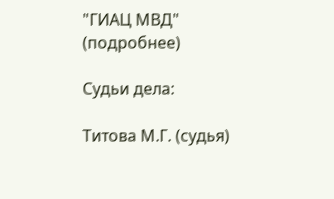"ГИАЦ МВД" (подробнее)

Судьи дела:

Титова М.Г. (судья)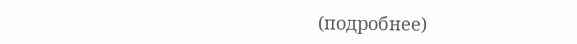(подробнее)